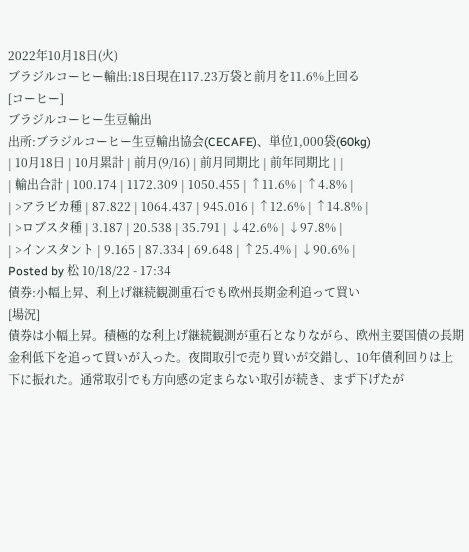2022年10月18日(火)
ブラジルコーヒー輸出:18日現在117.23万袋と前月を11.6%上回る
[コーヒー]
ブラジルコーヒー生豆輸出
出所:ブラジルコーヒー生豆輸出協会(CECAFE)、単位1,000袋(60kg)
| 10月18日 | 10月累計 | 前月(9/16) | 前月同期比 | 前年同期比 | |
| 輸出合計 | 100.174 | 1172.309 | 1050.455 | ↑11.6% | ↑4.8% |
| >アラビカ種 | 87.822 | 1064.437 | 945.016 | ↑12.6% | ↑14.8% |
| >ロブスタ種 | 3.187 | 20.538 | 35.791 | ↓42.6% | ↓97.8% |
| >インスタント | 9.165 | 87.334 | 69.648 | ↑25.4% | ↓90.6% |
Posted by 松 10/18/22 - 17:34
債券:小幅上昇、利上げ継続観測重石でも欧州長期金利追って買い
[場況]
債券は小幅上昇。積極的な利上げ継続観測が重石となりながら、欧州主要国債の長期金利低下を追って買いが入った。夜間取引で売り買いが交錯し、10年債利回りは上下に振れた。通常取引でも方向感の定まらない取引が続き、まず下げたが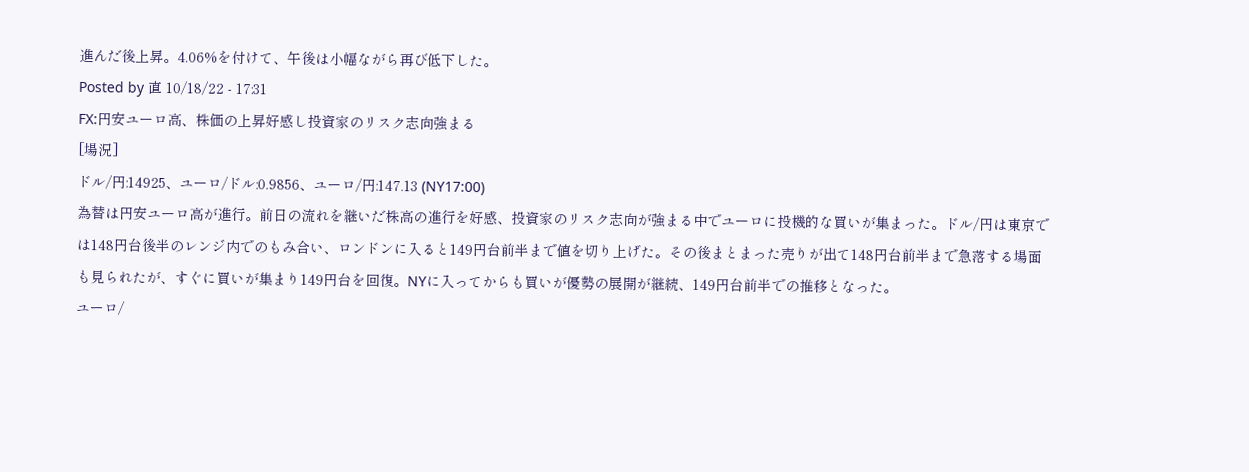進んだ後上昇。4.06%を付けて、午後は小幅ながら再び低下した。
Posted by 直 10/18/22 - 17:31
FX:円安ユーロ高、株価の上昇好感し投資家のリスク志向強まる
[場況]
ドル/円:14925、ユーロ/ドル:0.9856、ユーロ/円:147.13 (NY17:00)
為替は円安ユーロ高が進行。前日の流れを継いだ株高の進行を好感、投資家のリスク志向が強まる中でユーロに投機的な買いが集まった。ドル/円は東京では148円台後半のレンジ内でのもみ合い、ロンドンに入ると149円台前半まで値を切り上げた。その後まとまった売りが出て148円台前半まで急落する場面も見られたが、すぐに買いが集まり149円台を回復。NYに入ってからも買いが優勢の展開が継続、149円台前半での推移となった。
ユーロ/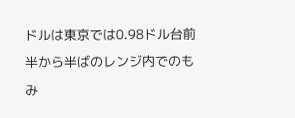ドルは東京では0.98ドル台前半から半ばのレンジ内でのもみ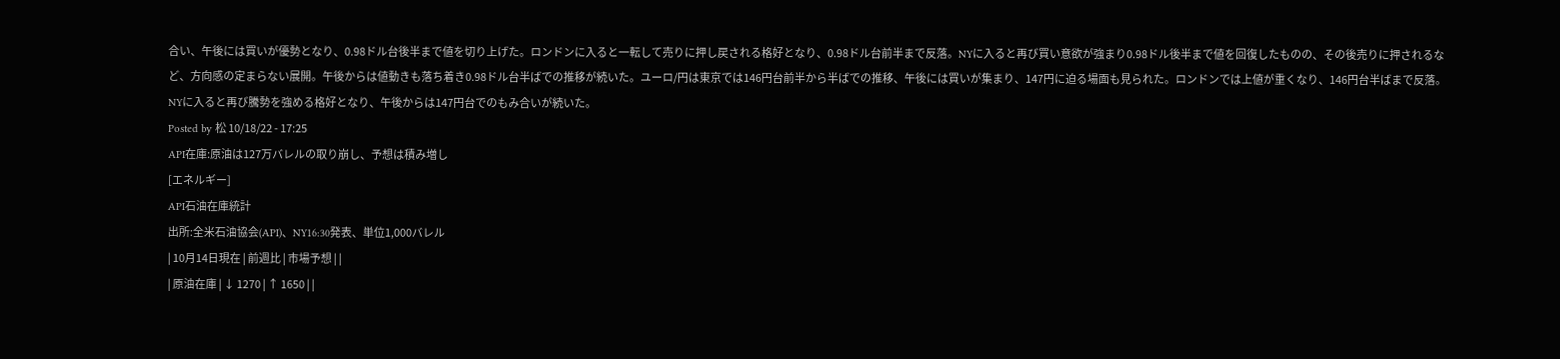合い、午後には買いが優勢となり、0.98ドル台後半まで値を切り上げた。ロンドンに入ると一転して売りに押し戻される格好となり、0.98ドル台前半まで反落。NYに入ると再び買い意欲が強まり0.98ドル後半まで値を回復したものの、その後売りに押されるなど、方向感の定まらない展開。午後からは値動きも落ち着き0.98ドル台半ばでの推移が続いた。ユーロ/円は東京では146円台前半から半ばでの推移、午後には買いが集まり、147円に迫る場面も見られた。ロンドンでは上値が重くなり、146円台半ばまで反落。NYに入ると再び騰勢を強める格好となり、午後からは147円台でのもみ合いが続いた。
Posted by 松 10/18/22 - 17:25
API在庫:原油は127万バレルの取り崩し、予想は積み増し
[エネルギー]
API石油在庫統計
出所:全米石油協会(API)、NY16:30発表、単位1,000バレル
| 10月14日現在 | 前週比 | 市場予想 | |
| 原油在庫 | ↓ 1270 | ↑ 1650 | |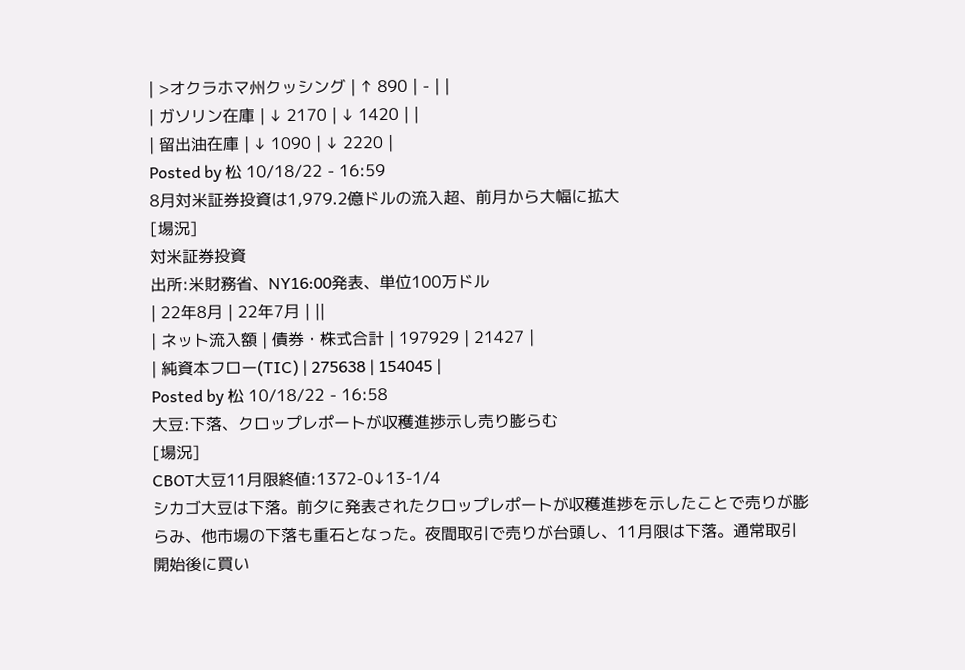| >オクラホマ州クッシング | ↑ 890 | - | |
| ガソリン在庫 | ↓ 2170 | ↓ 1420 | |
| 留出油在庫 | ↓ 1090 | ↓ 2220 |
Posted by 松 10/18/22 - 16:59
8月対米証券投資は1,979.2億ドルの流入超、前月から大幅に拡大
[場況]
対米証券投資
出所:米財務省、NY16:00発表、単位100万ドル
| 22年8月 | 22年7月 | ||
| ネット流入額 | 債券・株式合計 | 197929 | 21427 |
| 純資本フロー(TIC) | 275638 | 154045 |
Posted by 松 10/18/22 - 16:58
大豆:下落、クロップレポートが収穫進捗示し売り膨らむ
[場況]
CBOT大豆11月限終値:1372-0↓13-1/4
シカゴ大豆は下落。前夕に発表されたクロップレポートが収穫進捗を示したことで売りが膨らみ、他市場の下落も重石となった。夜間取引で売りが台頭し、11月限は下落。通常取引開始後に買い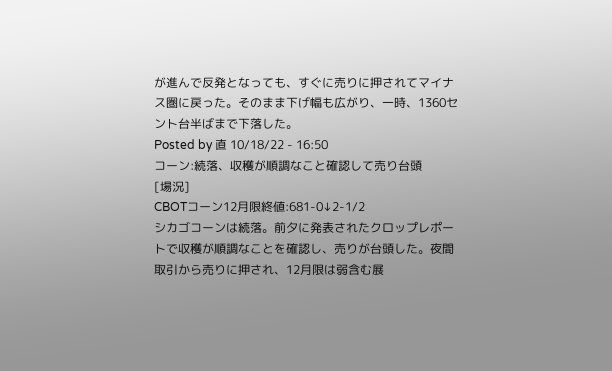が進んで反発となっても、すぐに売りに押されてマイナス圏に戻った。そのまま下げ幅も広がり、一時、1360セント台半ばまで下落した。
Posted by 直 10/18/22 - 16:50
コーン:続落、収穫が順調なこと確認して売り台頭
[場況]
CBOTコーン12月限終値:681-0↓2-1/2
シカゴコーンは続落。前夕に発表されたクロップレポートで収穫が順調なことを確認し、売りが台頭した。夜間取引から売りに押され、12月限は弱含む展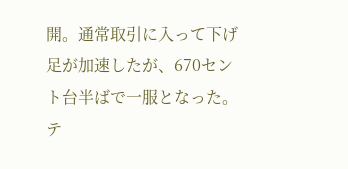開。通常取引に入って下げ足が加速したが、670セント台半ばで一服となった。テ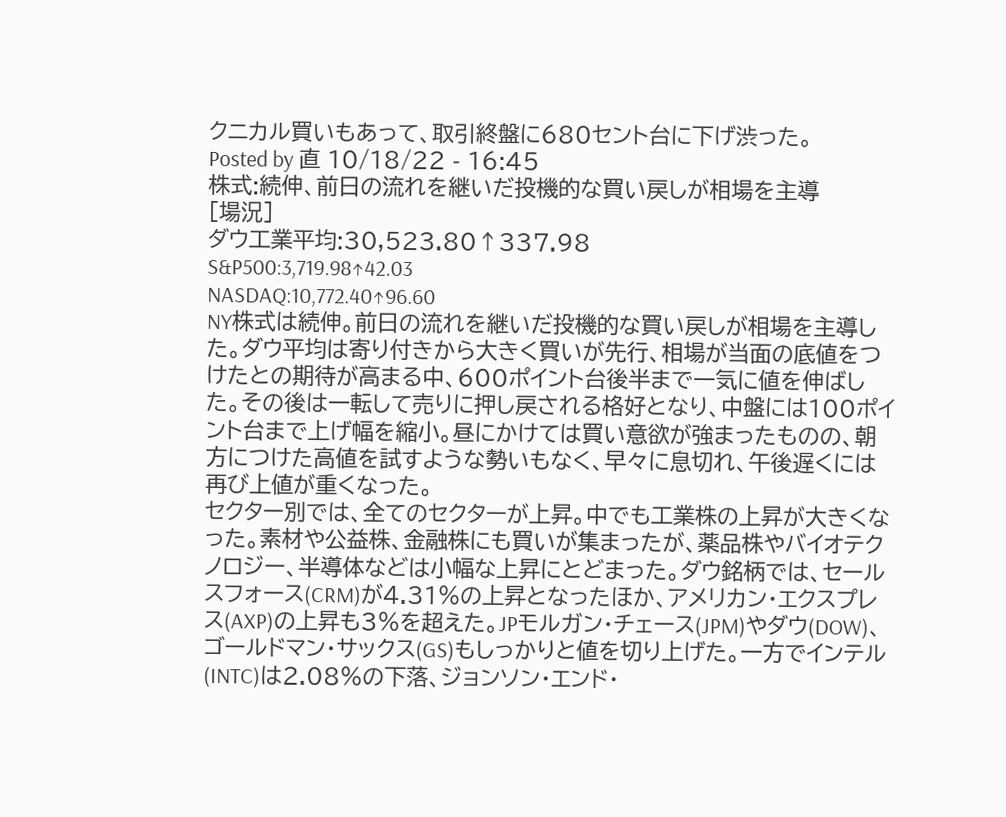クニカル買いもあって、取引終盤に680セント台に下げ渋った。
Posted by 直 10/18/22 - 16:45
株式:続伸、前日の流れを継いだ投機的な買い戻しが相場を主導
[場況]
ダウ工業平均:30,523.80↑337.98
S&P500:3,719.98↑42.03
NASDAQ:10,772.40↑96.60
NY株式は続伸。前日の流れを継いだ投機的な買い戻しが相場を主導した。ダウ平均は寄り付きから大きく買いが先行、相場が当面の底値をつけたとの期待が高まる中、600ポイント台後半まで一気に値を伸ばした。その後は一転して売りに押し戻される格好となり、中盤には100ポイント台まで上げ幅を縮小。昼にかけては買い意欲が強まったものの、朝方につけた高値を試すような勢いもなく、早々に息切れ、午後遅くには再び上値が重くなった。
セクター別では、全てのセクターが上昇。中でも工業株の上昇が大きくなった。素材や公益株、金融株にも買いが集まったが、薬品株やバイオテクノロジー、半導体などは小幅な上昇にとどまった。ダウ銘柄では、セールスフォース(CRM)が4.31%の上昇となったほか、アメリカン・エクスプレス(AXP)の上昇も3%を超えた。JPモルガン・チェース(JPM)やダウ(DOW)、ゴールドマン・サックス(GS)もしっかりと値を切り上げた。一方でインテル(INTC)は2.08%の下落、ジョンソン・エンド・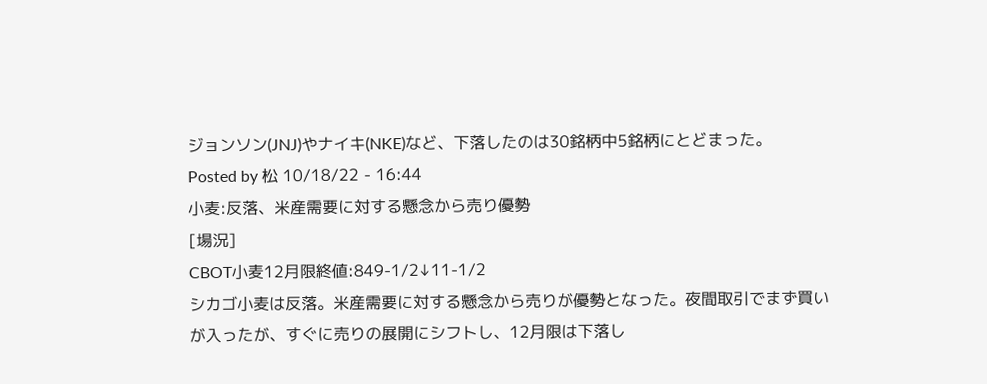ジョンソン(JNJ)やナイキ(NKE)など、下落したのは30銘柄中5銘柄にとどまった。
Posted by 松 10/18/22 - 16:44
小麦:反落、米産需要に対する懸念から売り優勢
[場況]
CBOT小麦12月限終値:849-1/2↓11-1/2
シカゴ小麦は反落。米産需要に対する懸念から売りが優勢となった。夜間取引でまず買いが入ったが、すぐに売りの展開にシフトし、12月限は下落し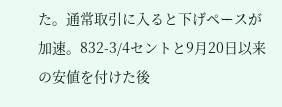た。通常取引に入ると下げペースが加速。832-3/4セントと9月20日以来の安値を付けた後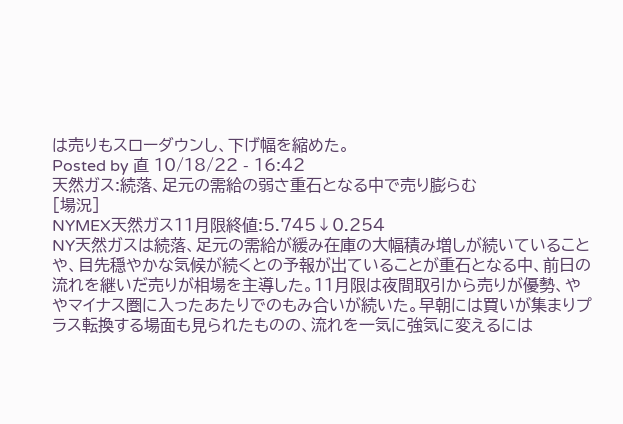は売りもスローダウンし、下げ幅を縮めた。
Posted by 直 10/18/22 - 16:42
天然ガス:続落、足元の需給の弱さ重石となる中で売り膨らむ
[場況]
NYMEX天然ガス11月限終値:5.745↓0.254
NY天然ガスは続落、足元の需給が緩み在庫の大幅積み増しが続いていることや、目先穏やかな気候が続くとの予報が出ていることが重石となる中、前日の流れを継いだ売りが相場を主導した。11月限は夜間取引から売りが優勢、ややマイナス圏に入ったあたりでのもみ合いが続いた。早朝には買いが集まりプラス転換する場面も見られたものの、流れを一気に強気に変えるには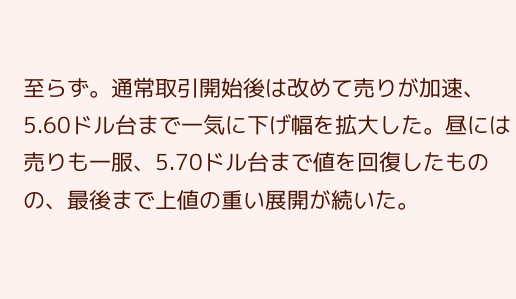至らず。通常取引開始後は改めて売りが加速、5.60ドル台まで一気に下げ幅を拡大した。昼には売りも一服、5.70ドル台まで値を回復したものの、最後まで上値の重い展開が続いた。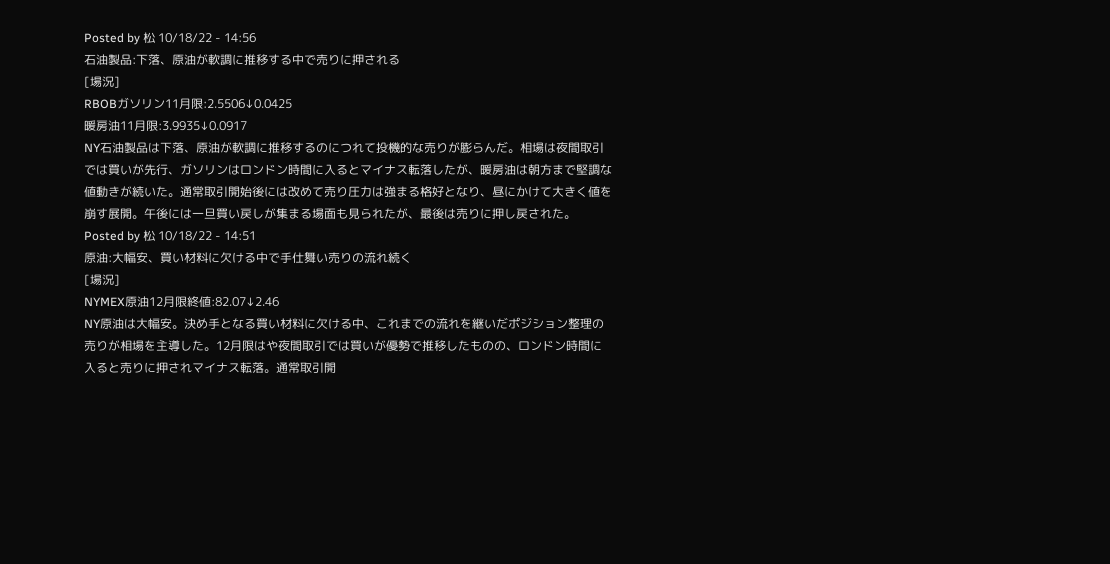Posted by 松 10/18/22 - 14:56
石油製品:下落、原油が軟調に推移する中で売りに押される
[場況]
RBOBガソリン11月限:2.5506↓0.0425
暖房油11月限:3.9935↓0.0917
NY石油製品は下落、原油が軟調に推移するのにつれて投機的な売りが膨らんだ。相場は夜間取引では買いが先行、ガソリンはロンドン時間に入るとマイナス転落したが、暖房油は朝方まで堅調な値動きが続いた。通常取引開始後には改めて売り圧力は強まる格好となり、昼にかけて大きく値を崩す展開。午後には一旦買い戻しが集まる場面も見られたが、最後は売りに押し戻された。
Posted by 松 10/18/22 - 14:51
原油:大幅安、買い材料に欠ける中で手仕舞い売りの流れ続く
[場況]
NYMEX原油12月限終値:82.07↓2.46
NY原油は大幅安。決め手となる買い材料に欠ける中、これまでの流れを継いだポジション整理の売りが相場を主導した。12月限はや夜間取引では買いが優勢で推移したものの、ロンドン時間に入ると売りに押されマイナス転落。通常取引開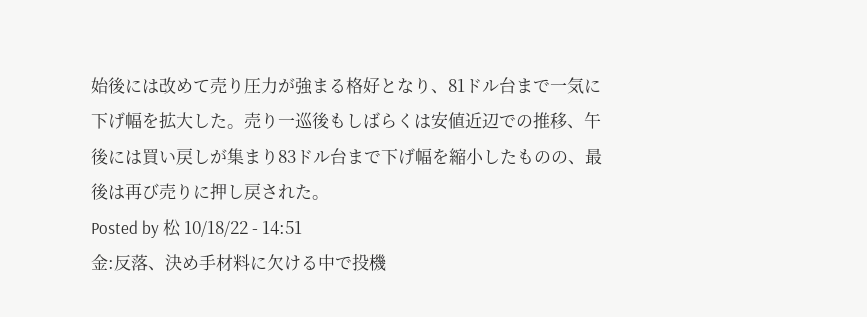始後には改めて売り圧力が強まる格好となり、81ドル台まで一気に下げ幅を拡大した。売り一巡後もしばらくは安値近辺での推移、午後には買い戻しが集まり83ドル台まで下げ幅を縮小したものの、最後は再び売りに押し戻された。
Posted by 松 10/18/22 - 14:51
金:反落、決め手材料に欠ける中で投機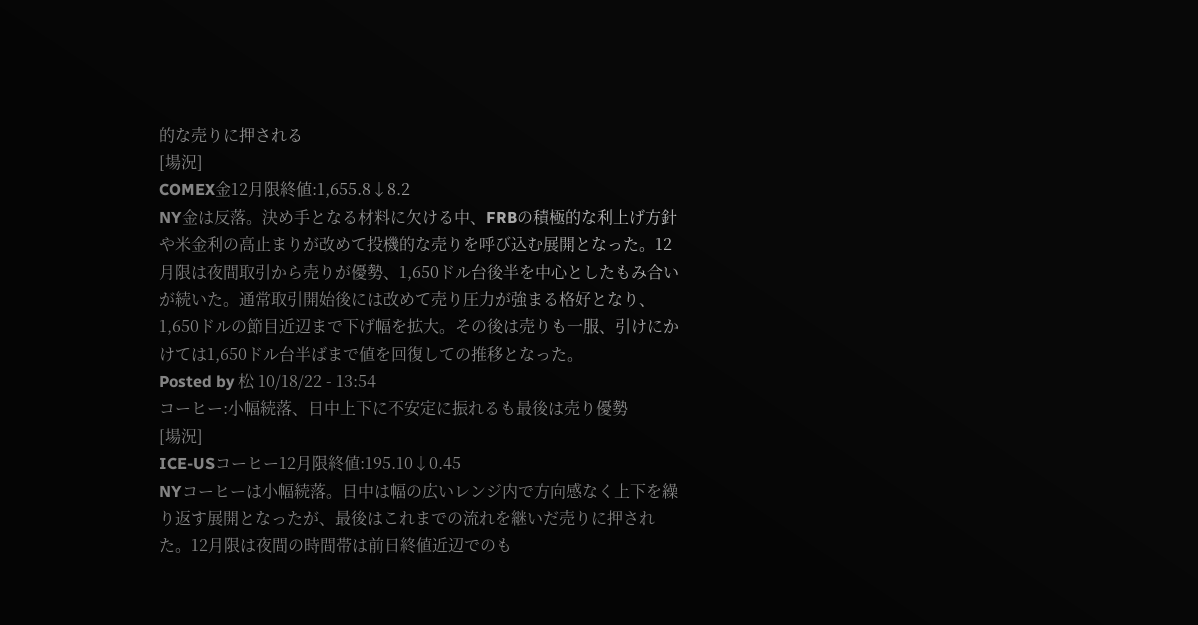的な売りに押される
[場況]
COMEX金12月限終値:1,655.8↓8.2
NY金は反落。決め手となる材料に欠ける中、FRBの積極的な利上げ方針や米金利の高止まりが改めて投機的な売りを呼び込む展開となった。12月限は夜間取引から売りが優勢、1,650ドル台後半を中心としたもみ合いが続いた。通常取引開始後には改めて売り圧力が強まる格好となり、1,650ドルの節目近辺まで下げ幅を拡大。その後は売りも一服、引けにかけては1,650ドル台半ばまで値を回復しての推移となった。
Posted by 松 10/18/22 - 13:54
コーヒー:小幅続落、日中上下に不安定に振れるも最後は売り優勢
[場況]
ICE-USコーヒー12月限終値:195.10↓0.45
NYコーヒーは小幅続落。日中は幅の広いレンジ内で方向感なく上下を繰り返す展開となったが、最後はこれまでの流れを継いだ売りに押された。12月限は夜間の時間帯は前日終値近辺でのも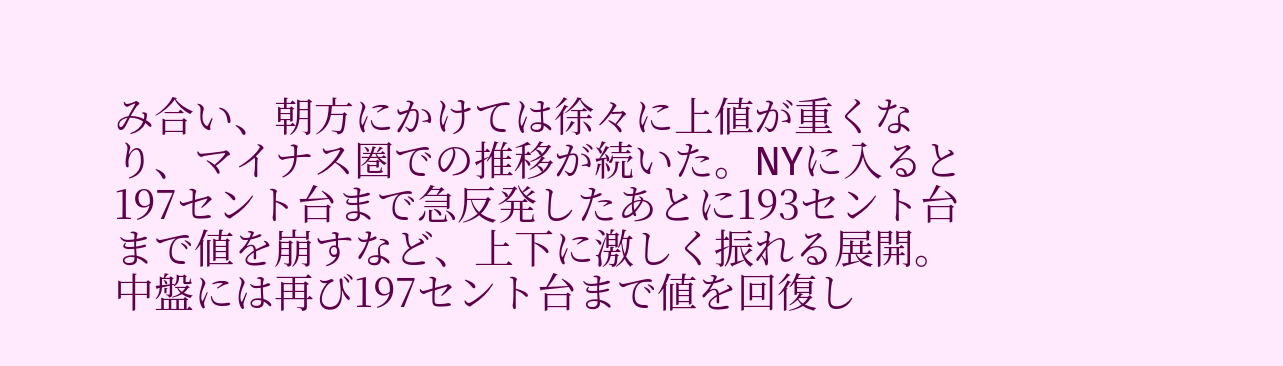み合い、朝方にかけては徐々に上値が重くなり、マイナス圏での推移が続いた。NYに入ると197セント台まで急反発したあとに193セント台まで値を崩すなど、上下に激しく振れる展開。中盤には再び197セント台まで値を回復し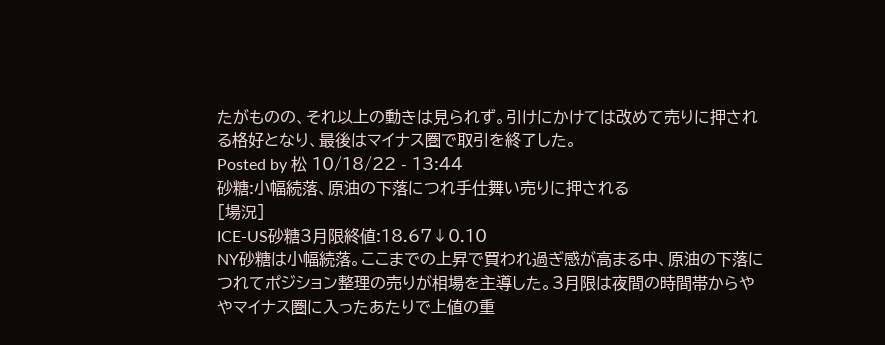たがものの、それ以上の動きは見られず。引けにかけては改めて売りに押される格好となり、最後はマイナス圏で取引を終了した。
Posted by 松 10/18/22 - 13:44
砂糖:小幅続落、原油の下落につれ手仕舞い売りに押される
[場況]
ICE-US砂糖3月限終値:18.67↓0.10
NY砂糖は小幅続落。ここまでの上昇で買われ過ぎ感が高まる中、原油の下落につれてポジション整理の売りが相場を主導した。3月限は夜間の時間帯からややマイナス圏に入ったあたりで上値の重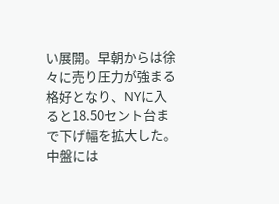い展開。早朝からは徐々に売り圧力が強まる格好となり、NYに入ると18.50セント台まで下げ幅を拡大した。中盤には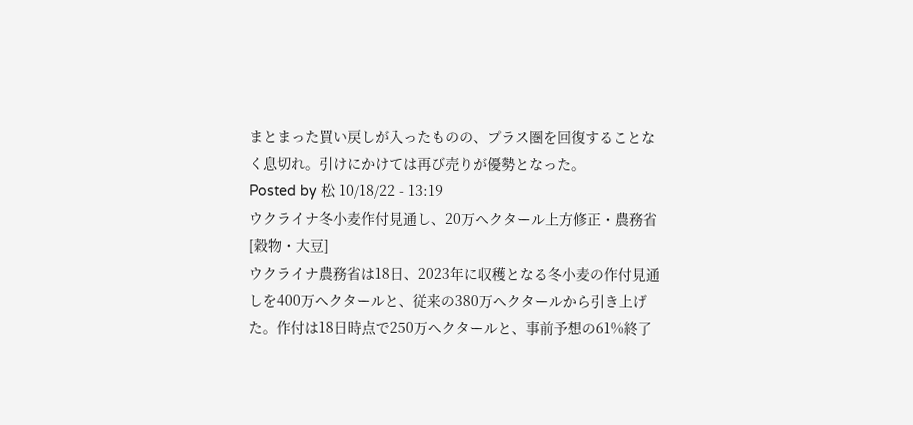まとまった買い戻しが入ったものの、プラス圏を回復することなく息切れ。引けにかけては再び売りが優勢となった。
Posted by 松 10/18/22 - 13:19
ウクライナ冬小麦作付見通し、20万ヘクタール上方修正・農務省
[穀物・大豆]
ウクライナ農務省は18日、2023年に収穫となる冬小麦の作付見通しを400万ヘクタールと、従来の380万ヘクタールから引き上げた。作付は18日時点で250万ヘクタールと、事前予想の61%終了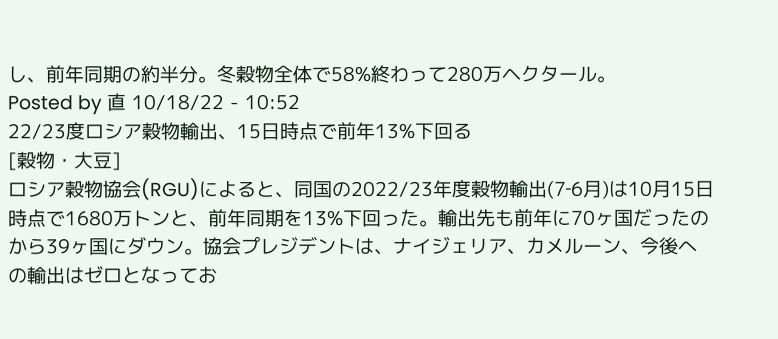し、前年同期の約半分。冬穀物全体で58%終わって280万ヘクタール。
Posted by 直 10/18/22 - 10:52
22/23度ロシア穀物輸出、15日時点で前年13%下回る
[穀物・大豆]
ロシア穀物協会(RGU)によると、同国の2022/23年度穀物輸出(7‐6月)は10月15日時点で1680万トンと、前年同期を13%下回った。輸出先も前年に70ヶ国だったのから39ヶ国にダウン。協会プレジデントは、ナイジェリア、カメルーン、今後への輸出はゼロとなってお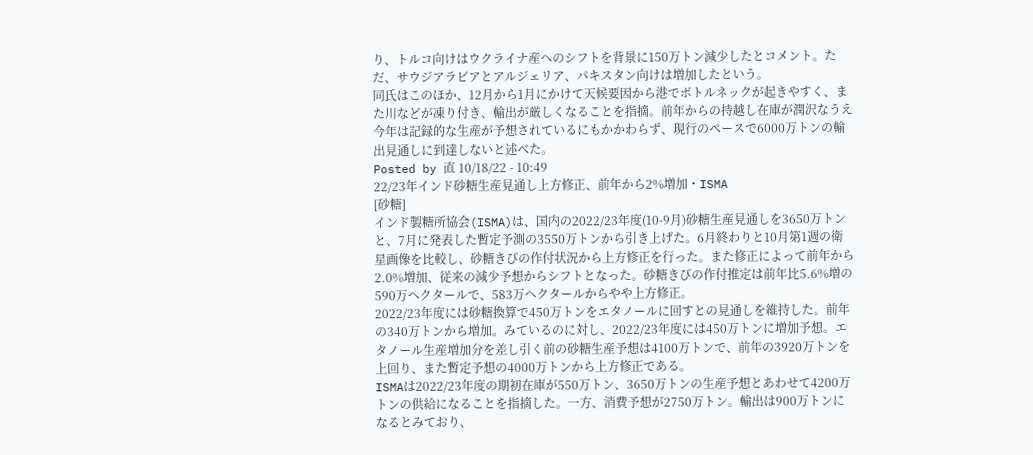り、トルコ向けはウクライナ産へのシフトを背景に150万トン減少したとコメント。ただ、サウジアラビアとアルジェリア、パキスタン向けは増加したという。
同氏はこのほか、12月から1月にかけて天候要因から港でボトルネックが起きやすく、また川などが凍り付き、輸出が厳しくなることを指摘。前年からの持越し在庫が潤沢なうえ今年は記録的な生産が予想されているにもかかわらず、現行のペースで6000万トンの輸出見通しに到達しないと述べた。
Posted by 直 10/18/22 - 10:49
22/23年インド砂糖生産見通し上方修正、前年から2%増加・ISMA
[砂糖]
インド製糖所協会(ISMA)は、国内の2022/23年度(10-9月)砂糖生産見通しを3650万トンと、7月に発表した暫定予測の3550万トンから引き上げた。6月終わりと10月第1週の衛星画像を比較し、砂糖きびの作付状況から上方修正を行った。また修正によって前年から2.0%増加、従来の減少予想からシフトとなった。砂糖きびの作付推定は前年比5.6%増の590万ヘクタールで、583万ヘクタールからやや上方修正。
2022/23年度には砂糖換算で450万トンをエタノールに回すとの見通しを維持した。前年の340万トンから増加。みているのに対し、2022/23年度には450万トンに増加予想。エタノール生産増加分を差し引く前の砂糖生産予想は4100万トンで、前年の3920万トンを上回り、また暫定予想の4000万トンから上方修正である。
ISMAは2022/23年度の期初在庫が550万トン、3650万トンの生産予想とあわせて4200万トンの供給になることを指摘した。一方、消費予想が2750万トン。輸出は900万トンになるとみており、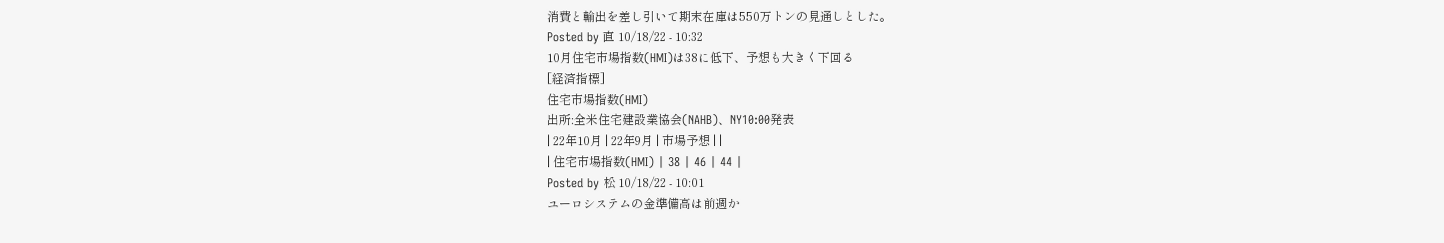消費と輸出を差し引いて期末在庫は550万トンの見通しとした。
Posted by 直 10/18/22 - 10:32
10月住宅市場指数(HMI)は38に低下、予想も大きく下回る
[経済指標]
住宅市場指数(HMI)
出所:全米住宅建設業協会(NAHB)、NY10:00発表
| 22年10月 | 22年9月 | 市場予想 | |
| 住宅市場指数(HMI) | 38 | 46 | 44 |
Posted by 松 10/18/22 - 10:01
ユーロシステムの金準備高は前週か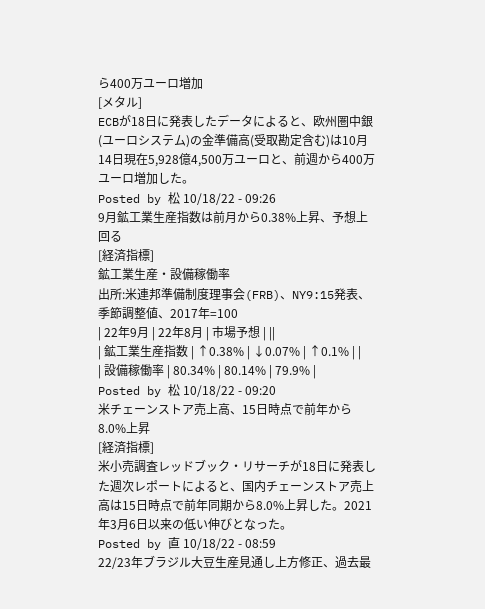ら400万ユーロ増加
[メタル]
ECBが18日に発表したデータによると、欧州圏中銀(ユーロシステム)の金準備高(受取勘定含む)は10月14日現在5,928億4,500万ユーロと、前週から400万ユーロ増加した。
Posted by 松 10/18/22 - 09:26
9月鉱工業生産指数は前月から0.38%上昇、予想上回る
[経済指標]
鉱工業生産・設備稼働率
出所:米連邦準備制度理事会(FRB)、NY9:15発表、季節調整値、2017年=100
| 22年9月 | 22年8月 | 市場予想 | ||
| 鉱工業生産指数 | ↑0.38% | ↓0.07% | ↑0.1% | |
| 設備稼働率 | 80.34% | 80.14% | 79.9% |
Posted by 松 10/18/22 - 09:20
米チェーンストア売上高、15日時点で前年から8.0%上昇
[経済指標]
米小売調査レッドブック・リサーチが18日に発表した週次レポートによると、国内チェーンストア売上高は15日時点で前年同期から8.0%上昇した。2021年3月6日以来の低い伸びとなった。
Posted by 直 10/18/22 - 08:59
22/23年ブラジル大豆生産見通し上方修正、過去最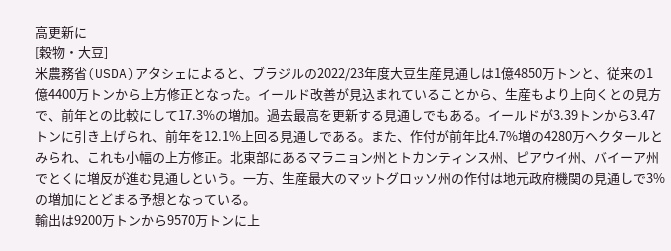高更新に
[穀物・大豆]
米農務省(USDA)アタシェによると、ブラジルの2022/23年度大豆生産見通しは1億4850万トンと、従来の1億4400万トンから上方修正となった。イールド改善が見込まれていることから、生産もより上向くとの見方で、前年との比較にして17.3%の増加。過去最高を更新する見通しでもある。イールドが3.39トンから3.47トンに引き上げられ、前年を12.1%上回る見通しである。また、作付が前年比4.7%増の4280万ヘクタールとみられ、これも小幅の上方修正。北東部にあるマラニョン州とトカンティンス州、ピアウイ州、バイーア州でとくに増反が進む見通しという。一方、生産最大のマットグロッソ州の作付は地元政府機関の見通しで3%の増加にとどまる予想となっている。
輸出は9200万トンから9570万トンに上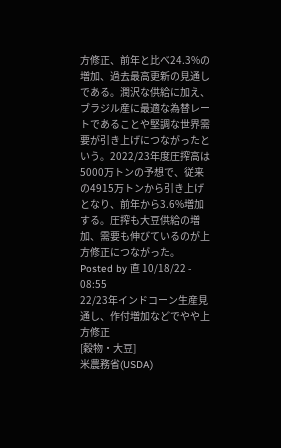方修正、前年と比べ24.3%の増加、過去最高更新の見通しである。潤沢な供給に加え、ブラジル産に最適な為替レートであることや堅調な世界需要が引き上げにつながったという。2022/23年度圧搾高は5000万トンの予想で、従来の4915万トンから引き上げとなり、前年から3.6%増加する。圧搾も大豆供給の増加、需要も伸びているのが上方修正につながった。
Posted by 直 10/18/22 - 08:55
22/23年インドコーン生産見通し、作付増加などでやや上方修正
[穀物・大豆]
米農務省(USDA)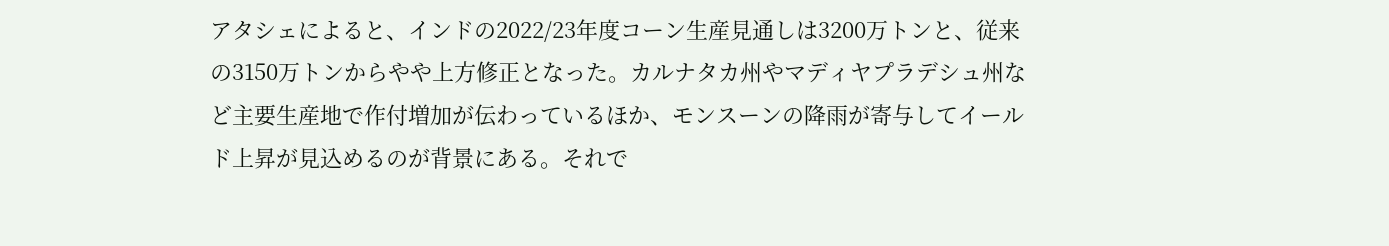アタシェによると、インドの2022/23年度コーン生産見通しは3200万トンと、従来の3150万トンからやや上方修正となった。カルナタカ州やマディヤプラデシュ州など主要生産地で作付増加が伝わっているほか、モンスーンの降雨が寄与してイールド上昇が見込めるのが背景にある。それで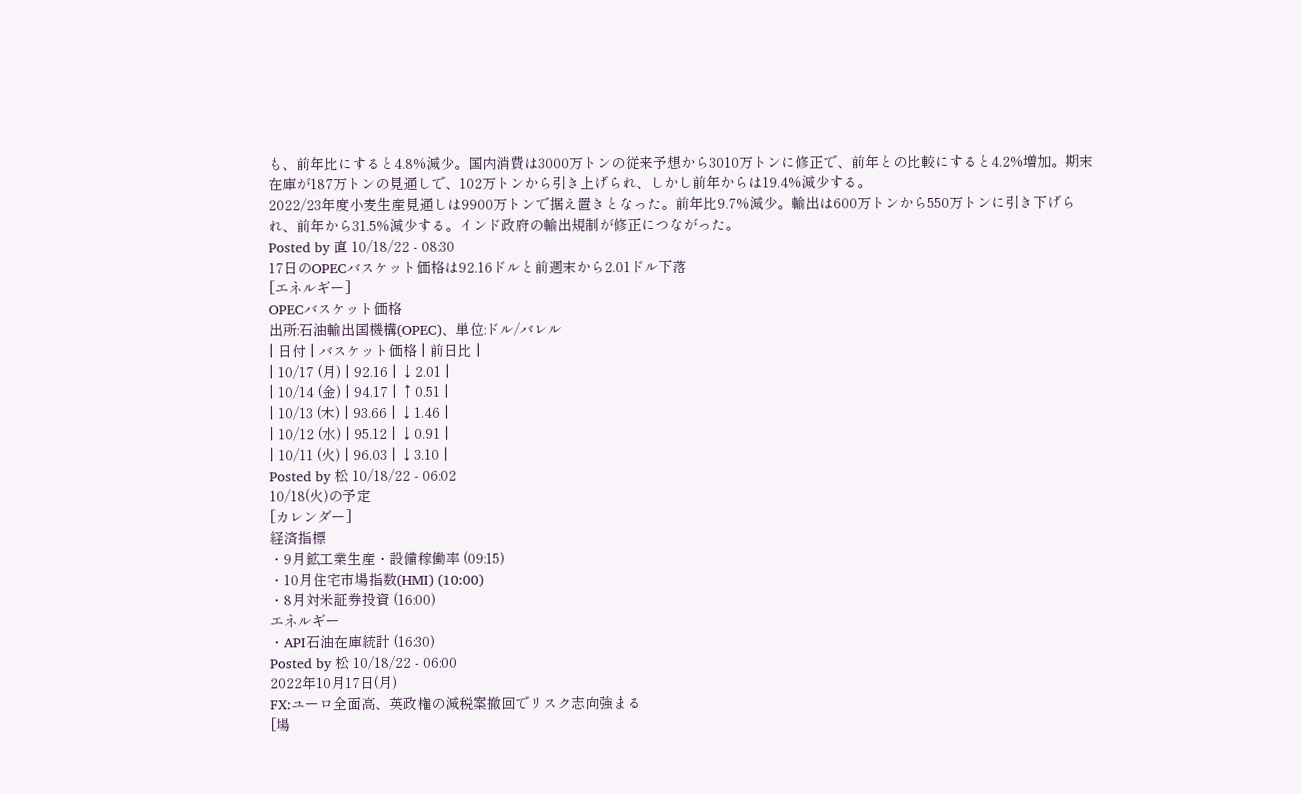も、前年比にすると4.8%減少。国内消費は3000万トンの従来予想から3010万トンに修正で、前年との比較にすると4.2%増加。期末在庫が187万トンの見通しで、102万トンから引き上げられ、しかし前年からは19.4%減少する。
2022/23年度小麦生産見通しは9900万トンで据え置きとなった。前年比9.7%減少。輸出は600万トンから550万トンに引き下げられ、前年から31.5%減少する。インド政府の輸出規制が修正につながった。
Posted by 直 10/18/22 - 08:30
17日のOPECバスケット価格は92.16ドルと前週末から2.01ドル下落
[エネルギー]
OPECバスケット価格
出所:石油輸出国機構(OPEC)、単位:ドル/バレル
| 日付 | バスケット価格 | 前日比 |
| 10/17 (月) | 92.16 | ↓2.01 |
| 10/14 (金) | 94.17 | ↑0.51 |
| 10/13 (木) | 93.66 | ↓1.46 |
| 10/12 (水) | 95.12 | ↓0.91 |
| 10/11 (火) | 96.03 | ↓3.10 |
Posted by 松 10/18/22 - 06:02
10/18(火)の予定
[カレンダー]
経済指標
・9月鉱工業生産・設備稼働率 (09:15)
・10月住宅市場指数(HMI) (10:00)
・8月対米証券投資 (16:00)
エネルギー
・API石油在庫統計 (16:30)
Posted by 松 10/18/22 - 06:00
2022年10月17日(月)
FX:ユーロ全面高、英政権の減税案撤回でリスク志向強まる
[場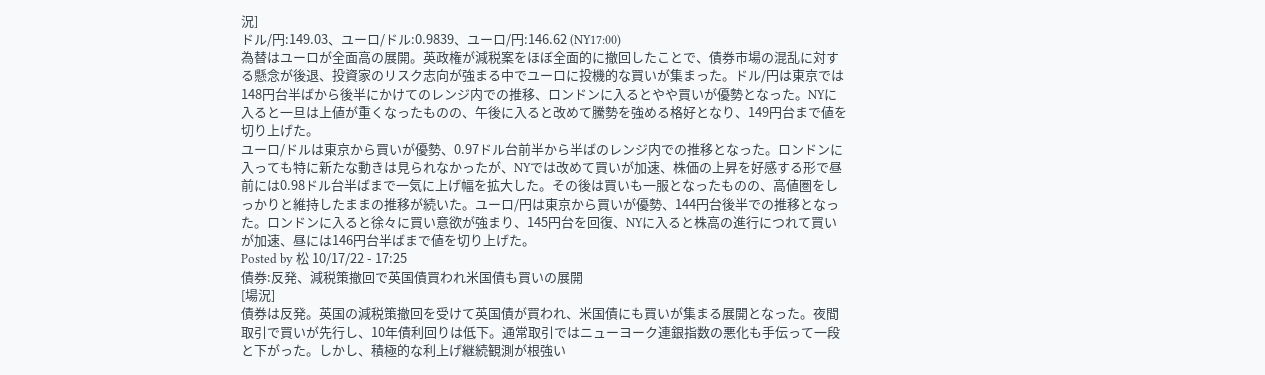況]
ドル/円:149.03、ユーロ/ドル:0.9839、ユーロ/円:146.62 (NY17:00)
為替はユーロが全面高の展開。英政権が減税案をほぼ全面的に撤回したことで、債券市場の混乱に対する懸念が後退、投資家のリスク志向が強まる中でユーロに投機的な買いが集まった。ドル/円は東京では148円台半ばから後半にかけてのレンジ内での推移、ロンドンに入るとやや買いが優勢となった。NYに入ると一旦は上値が重くなったものの、午後に入ると改めて騰勢を強める格好となり、149円台まで値を切り上げた。
ユーロ/ドルは東京から買いが優勢、0.97ドル台前半から半ばのレンジ内での推移となった。ロンドンに入っても特に新たな動きは見られなかったが、NYでは改めて買いが加速、株価の上昇を好感する形で昼前には0.98ドル台半ばまで一気に上げ幅を拡大した。その後は買いも一服となったものの、高値圏をしっかりと維持したままの推移が続いた。ユーロ/円は東京から買いが優勢、144円台後半での推移となった。ロンドンに入ると徐々に買い意欲が強まり、145円台を回復、NYに入ると株高の進行につれて買いが加速、昼には146円台半ばまで値を切り上げた。
Posted by 松 10/17/22 - 17:25
債券:反発、減税策撤回で英国債買われ米国債も買いの展開
[場況]
債券は反発。英国の減税策撤回を受けて英国債が買われ、米国債にも買いが集まる展開となった。夜間取引で買いが先行し、10年債利回りは低下。通常取引ではニューヨーク連銀指数の悪化も手伝って一段と下がった。しかし、積極的な利上げ継続観測が根強い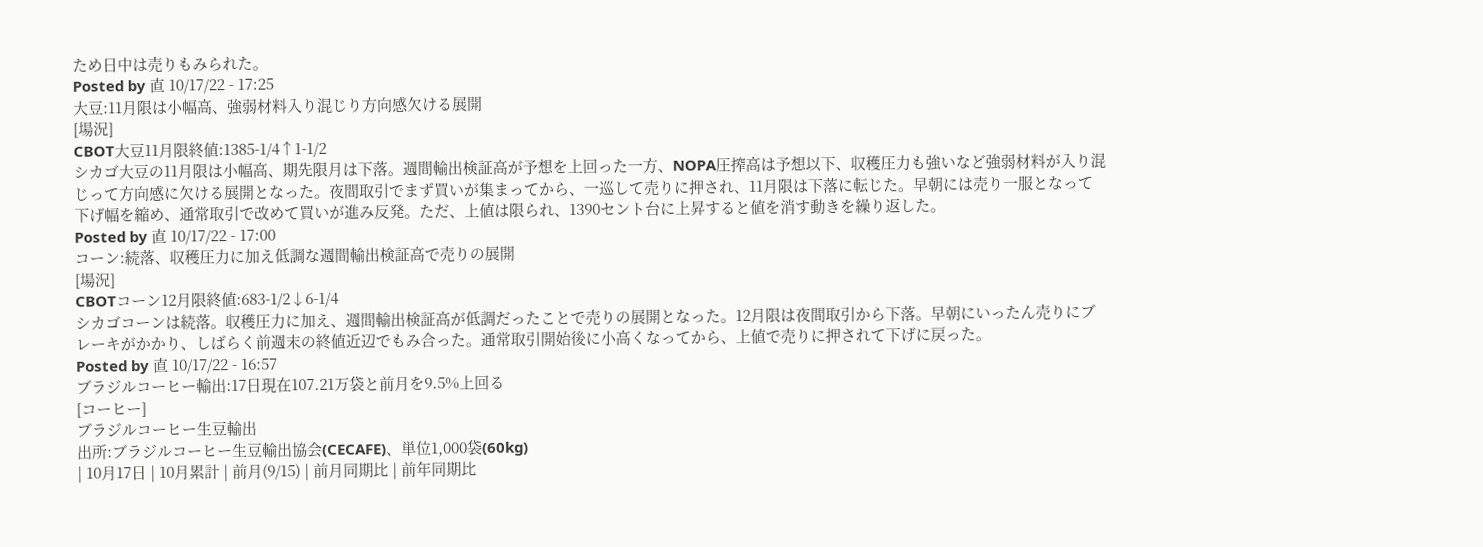ため日中は売りもみられた。
Posted by 直 10/17/22 - 17:25
大豆:11月限は小幅高、強弱材料入り混じり方向感欠ける展開
[場況]
CBOT大豆11月限終値:1385-1/4↑1-1/2
シカゴ大豆の11月限は小幅高、期先限月は下落。週間輸出検証高が予想を上回った一方、NOPA圧搾高は予想以下、収穫圧力も強いなど強弱材料が入り混じって方向感に欠ける展開となった。夜間取引でまず買いが集まってから、一巡して売りに押され、11月限は下落に転じた。早朝には売り一服となって下げ幅を縮め、通常取引で改めて買いが進み反発。ただ、上値は限られ、1390セント台に上昇すると値を消す動きを繰り返した。
Posted by 直 10/17/22 - 17:00
コーン:続落、収穫圧力に加え低調な週間輸出検証高で売りの展開
[場況]
CBOTコーン12月限終値:683-1/2↓6-1/4
シカゴコーンは続落。収穫圧力に加え、週間輸出検証高が低調だったことで売りの展開となった。12月限は夜間取引から下落。早朝にいったん売りにブレーキがかかり、しばらく前週末の終値近辺でもみ合った。通常取引開始後に小高くなってから、上値で売りに押されて下げに戻った。
Posted by 直 10/17/22 - 16:57
ブラジルコーヒー輸出:17日現在107.21万袋と前月を9.5%上回る
[コーヒー]
ブラジルコーヒー生豆輸出
出所:ブラジルコーヒー生豆輸出協会(CECAFE)、単位1,000袋(60kg)
| 10月17日 | 10月累計 | 前月(9/15) | 前月同期比 | 前年同期比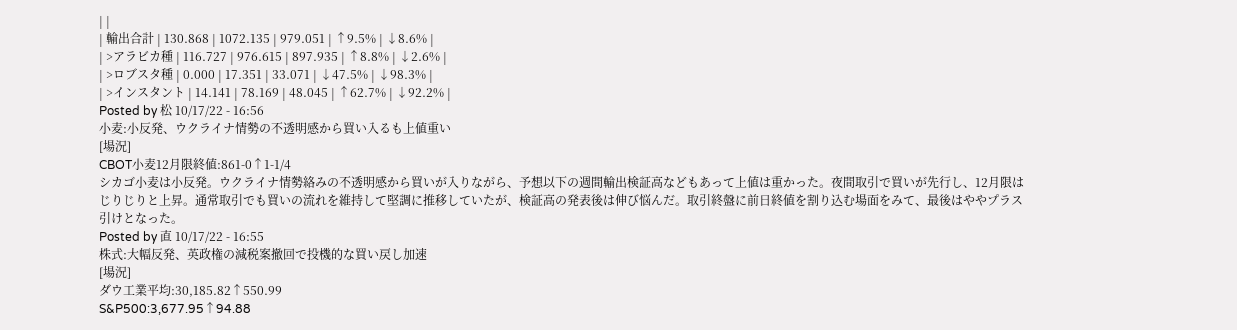| |
| 輸出合計 | 130.868 | 1072.135 | 979.051 | ↑9.5% | ↓8.6% |
| >アラビカ種 | 116.727 | 976.615 | 897.935 | ↑8.8% | ↓2.6% |
| >ロブスタ種 | 0.000 | 17.351 | 33.071 | ↓47.5% | ↓98.3% |
| >インスタント | 14.141 | 78.169 | 48.045 | ↑62.7% | ↓92.2% |
Posted by 松 10/17/22 - 16:56
小麦:小反発、ウクライナ情勢の不透明感から買い入るも上値重い
[場況]
CBOT小麦12月限終値:861-0↑1-1/4
シカゴ小麦は小反発。ウクライナ情勢絡みの不透明感から買いが入りながら、予想以下の週間輸出検証高などもあって上値は重かった。夜間取引で買いが先行し、12月限はじりじりと上昇。通常取引でも買いの流れを維持して堅調に推移していたが、検証高の発表後は伸び悩んだ。取引終盤に前日終値を割り込む場面をみて、最後はややプラス引けとなった。
Posted by 直 10/17/22 - 16:55
株式:大幅反発、英政権の減税案撤回で投機的な買い戻し加速
[場況]
ダウ工業平均:30,185.82↑550.99
S&P500:3,677.95↑94.88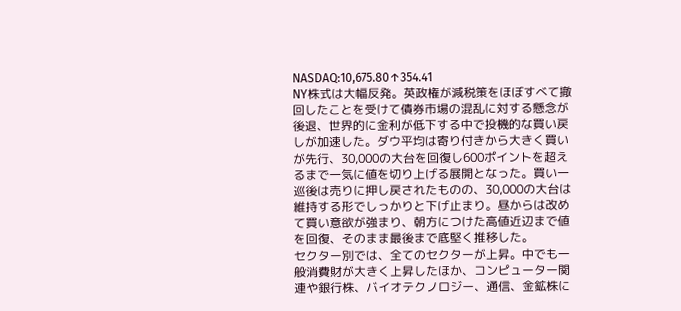NASDAQ:10,675.80↑354.41
NY株式は大幅反発。英政権が減税策をほぼすべて撤回したことを受けて債券市場の混乱に対する懸念が後退、世界的に金利が低下する中で投機的な買い戻しが加速した。ダウ平均は寄り付きから大きく買いが先行、30,000の大台を回復し600ポイントを超えるまで一気に値を切り上げる展開となった。買い一巡後は売りに押し戻されたものの、30,000の大台は維持する形でしっかりと下げ止まり。昼からは改めて買い意欲が強まり、朝方につけた高値近辺まで値を回復、そのまま最後まで底堅く推移した。
セクター別では、全てのセクターが上昇。中でも一般消費財が大きく上昇したほか、コンピューター関連や銀行株、バイオテクノロジー、通信、金鉱株に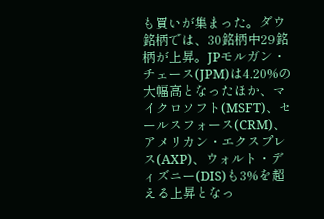も買いが集まった。ダウ銘柄では、30銘柄中29銘柄が上昇。JPモルガン・チェース(JPM)は4.20%の大幅高となったほか、マイクロソフト(MSFT)、セールスフォース(CRM)、アメリカン・エクスプレス(AXP)、ウォルト・ディズニー(DIS)も3%を超える上昇となっ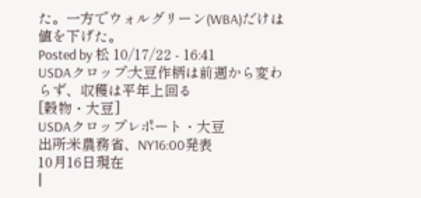た。一方でウォルグリーン(WBA)だけは値を下げた。
Posted by 松 10/17/22 - 16:41
USDAクロップ:大豆作柄は前週から変わらず、収穫は平年上回る
[穀物・大豆]
USDAクロップレポート・大豆
出所:米農務省、NY16:00発表
10月16日現在
|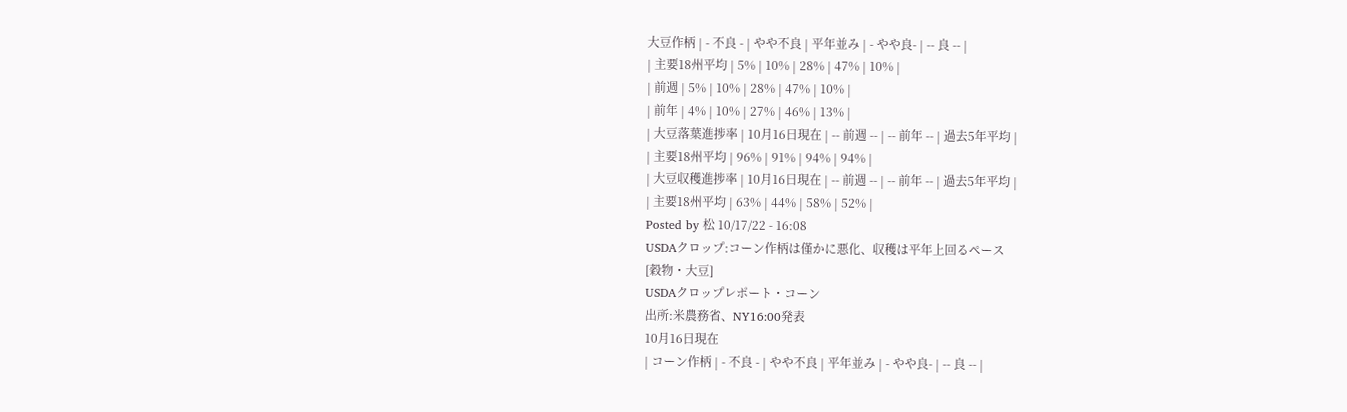大豆作柄 | - 不良 - | やや不良 | 平年並み | - やや良- | -- 良 -- |
| 主要18州平均 | 5% | 10% | 28% | 47% | 10% |
| 前週 | 5% | 10% | 28% | 47% | 10% |
| 前年 | 4% | 10% | 27% | 46% | 13% |
| 大豆落葉進捗率 | 10月16日現在 | -- 前週 -- | -- 前年 -- | 過去5年平均 |
| 主要18州平均 | 96% | 91% | 94% | 94% |
| 大豆収穫進捗率 | 10月16日現在 | -- 前週 -- | -- 前年 -- | 過去5年平均 |
| 主要18州平均 | 63% | 44% | 58% | 52% |
Posted by 松 10/17/22 - 16:08
USDAクロップ:コーン作柄は僅かに悪化、収穫は平年上回るペース
[穀物・大豆]
USDAクロップレポート・コーン
出所:米農務省、NY16:00発表
10月16日現在
| コーン作柄 | - 不良 - | やや不良 | 平年並み | - やや良- | -- 良 -- |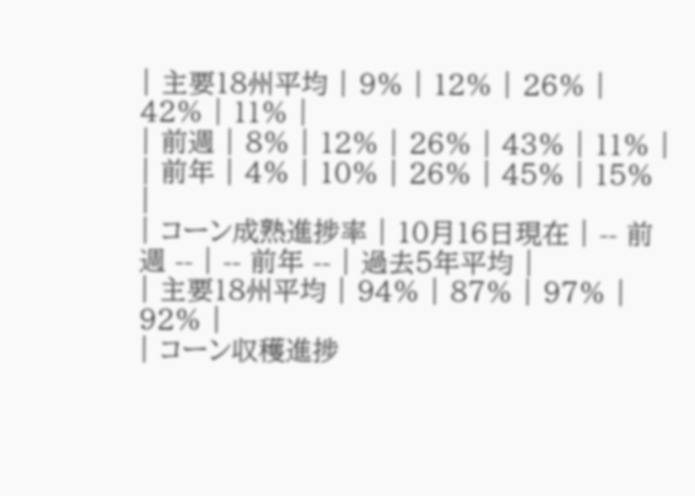| 主要18州平均 | 9% | 12% | 26% | 42% | 11% |
| 前週 | 8% | 12% | 26% | 43% | 11% |
| 前年 | 4% | 10% | 26% | 45% | 15% |
| コーン成熟進捗率 | 10月16日現在 | -- 前週 -- | -- 前年 -- | 過去5年平均 |
| 主要18州平均 | 94% | 87% | 97% | 92% |
| コーン収穫進捗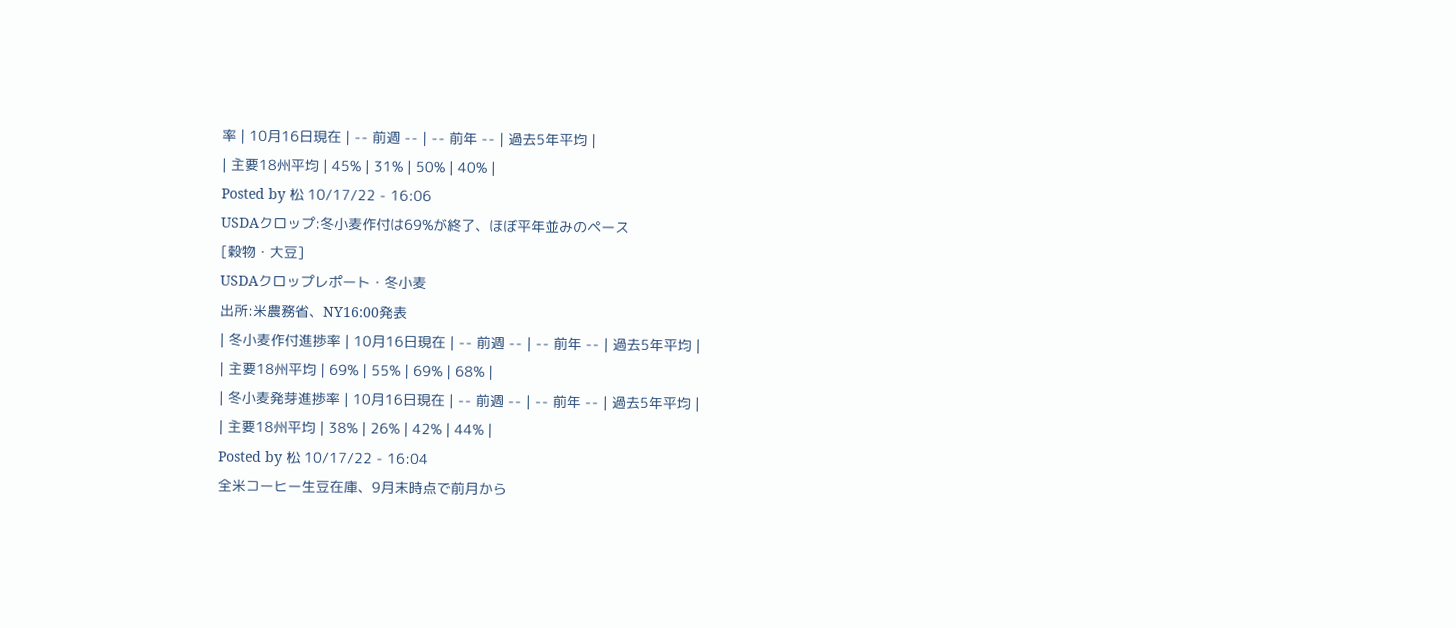率 | 10月16日現在 | -- 前週 -- | -- 前年 -- | 過去5年平均 |
| 主要18州平均 | 45% | 31% | 50% | 40% |
Posted by 松 10/17/22 - 16:06
USDAクロップ:冬小麦作付は69%が終了、ほぼ平年並みのペース
[穀物・大豆]
USDAクロップレポート・冬小麦
出所:米農務省、NY16:00発表
| 冬小麦作付進捗率 | 10月16日現在 | -- 前週 -- | -- 前年 -- | 過去5年平均 |
| 主要18州平均 | 69% | 55% | 69% | 68% |
| 冬小麦発芽進捗率 | 10月16日現在 | -- 前週 -- | -- 前年 -- | 過去5年平均 |
| 主要18州平均 | 38% | 26% | 42% | 44% |
Posted by 松 10/17/22 - 16:04
全米コーヒー生豆在庫、9月末時点で前月から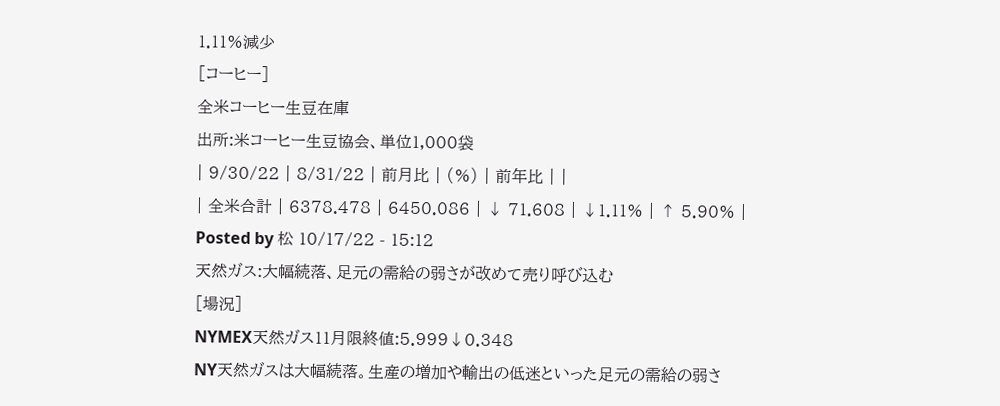1.11%減少
[コーヒー]
全米コーヒー生豆在庫
出所:米コーヒー生豆協会、単位1,000袋
| 9/30/22 | 8/31/22 | 前月比 | (%) | 前年比 | |
| 全米合計 | 6378.478 | 6450.086 | ↓ 71.608 | ↓1.11% | ↑ 5.90% |
Posted by 松 10/17/22 - 15:12
天然ガス:大幅続落、足元の需給の弱さが改めて売り呼び込む
[場況]
NYMEX天然ガス11月限終値:5.999↓0.348
NY天然ガスは大幅続落。生産の増加や輸出の低迷といった足元の需給の弱さ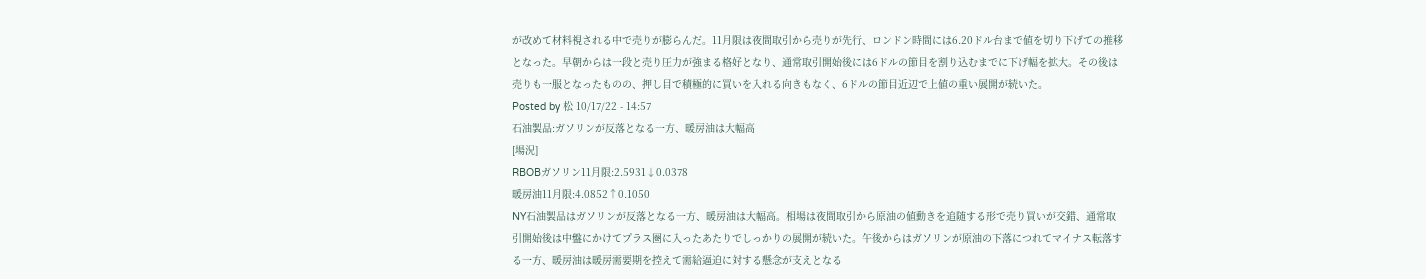が改めて材料視される中で売りが膨らんだ。11月限は夜間取引から売りが先行、ロンドン時間には6.20ドル台まで値を切り下げての推移となった。早朝からは一段と売り圧力が強まる格好となり、通常取引開始後には6ドルの節目を割り込むまでに下げ幅を拡大。その後は売りも一服となったものの、押し目で積極的に買いを入れる向きもなく、6ドルの節目近辺で上値の重い展開が続いた。
Posted by 松 10/17/22 - 14:57
石油製品:ガソリンが反落となる一方、暖房油は大幅高
[場況]
RBOBガソリン11月限:2.5931↓0.0378
暖房油11月限:4.0852↑0.1050
NY石油製品はガソリンが反落となる一方、暖房油は大幅高。相場は夜間取引から原油の値動きを追随する形で売り買いが交錯、通常取引開始後は中盤にかけてプラス圏に入ったあたりでしっかりの展開が続いた。午後からはガソリンが原油の下落につれてマイナス転落する一方、暖房油は暖房需要期を控えて需給逼迫に対する懸念が支えとなる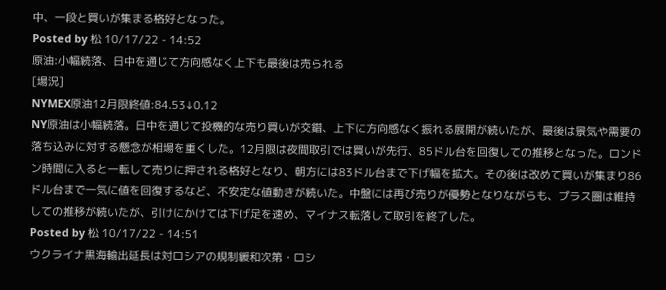中、一段と買いが集まる格好となった。
Posted by 松 10/17/22 - 14:52
原油:小幅続落、日中を通じて方向感なく上下も最後は売られる
[場況]
NYMEX原油12月限終値:84.53↓0.12
NY原油は小幅続落。日中を通じて投機的な売り買いが交錯、上下に方向感なく振れる展開が続いたが、最後は景気や需要の落ち込みに対する懸念が相場を重くした。12月限は夜間取引では買いが先行、85ドル台を回復しての推移となった。ロンドン時間に入ると一転して売りに押される格好となり、朝方には83ドル台まで下げ幅を拡大。その後は改めて買いが集まり86ドル台まで一気に値を回復するなど、不安定な値動きが続いた。中盤には再び売りが優勢となりながらも、プラス圏は維持しての推移が続いたが、引けにかけては下げ足を速め、マイナス転落して取引を終了した。
Posted by 松 10/17/22 - 14:51
ウクライナ黒海輸出延長は対ロシアの規制緩和次第・ロシ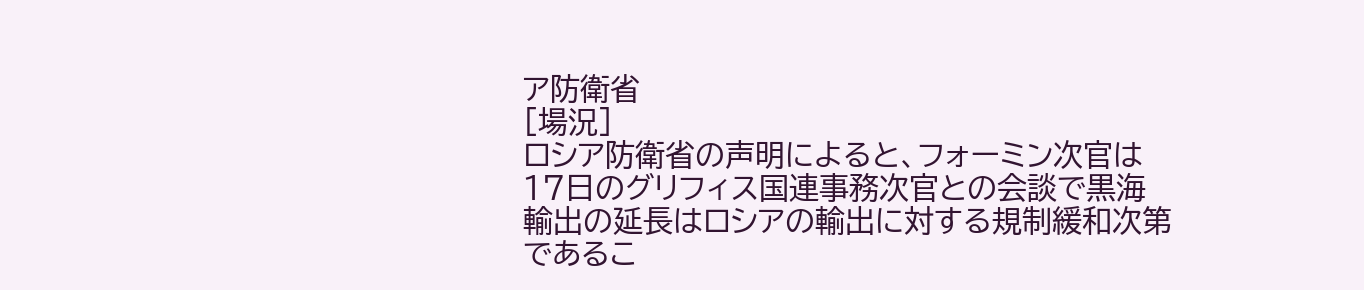ア防衛省
[場況]
ロシア防衛省の声明によると、フォーミン次官は17日のグリフィス国連事務次官との会談で黒海輸出の延長はロシアの輸出に対する規制緩和次第であるこ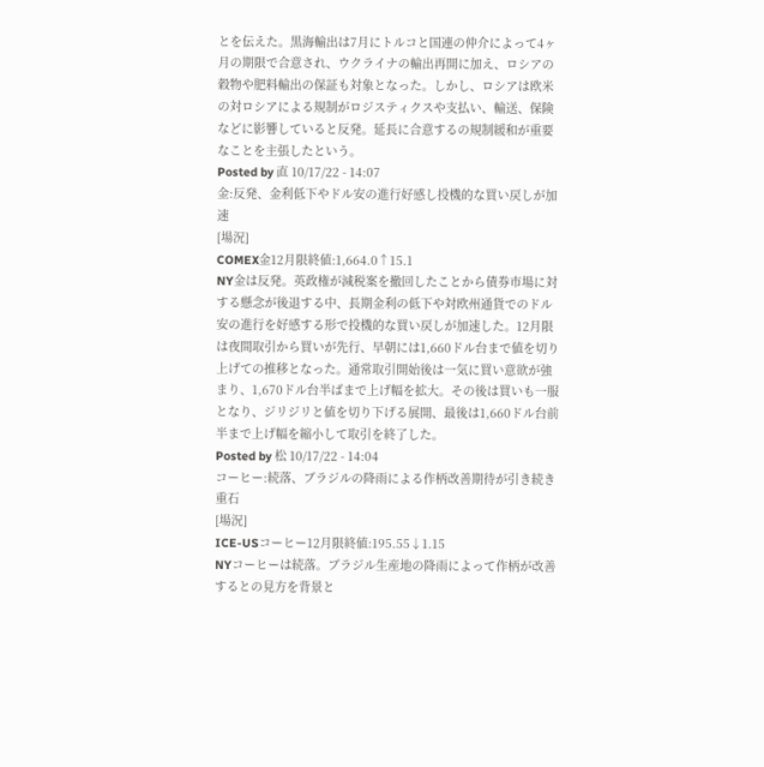とを伝えた。黒海輸出は7月にトルコと国連の仲介によって4ヶ月の期限で合意され、ウクライナの輸出再開に加え、ロシアの穀物や肥料輸出の保証も対象となった。しかし、ロシアは欧米の対ロシアによる規制がロジスティクスや支払い、輸送、保険などに影響していると反発。延長に合意するの規制緩和が重要なことを主張したという。
Posted by 直 10/17/22 - 14:07
金:反発、金利低下やドル安の進行好感し投機的な買い戻しが加速
[場況]
COMEX金12月限終値:1,664.0↑15.1
NY金は反発。英政権が減税案を撤回したことから債券市場に対する懸念が後退する中、長期金利の低下や対欧州通貨でのドル安の進行を好感する形で投機的な買い戻しが加速した。12月限は夜間取引から買いが先行、早朝には1,660ドル台まで値を切り上げての推移となった。通常取引開始後は一気に買い意欲が強まり、1,670ドル台半ばまで上げ幅を拡大。その後は買いも一服となり、ジリジリと値を切り下げる展開、最後は1,660ドル台前半まで上げ幅を縮小して取引を終了した。
Posted by 松 10/17/22 - 14:04
コーヒー:続落、ブラジルの降雨による作柄改善期待が引き続き重石
[場況]
ICE-USコーヒー12月限終値:195.55↓1.15
NYコーヒーは続落。ブラジル生産地の降雨によって作柄が改善するとの見方を背景と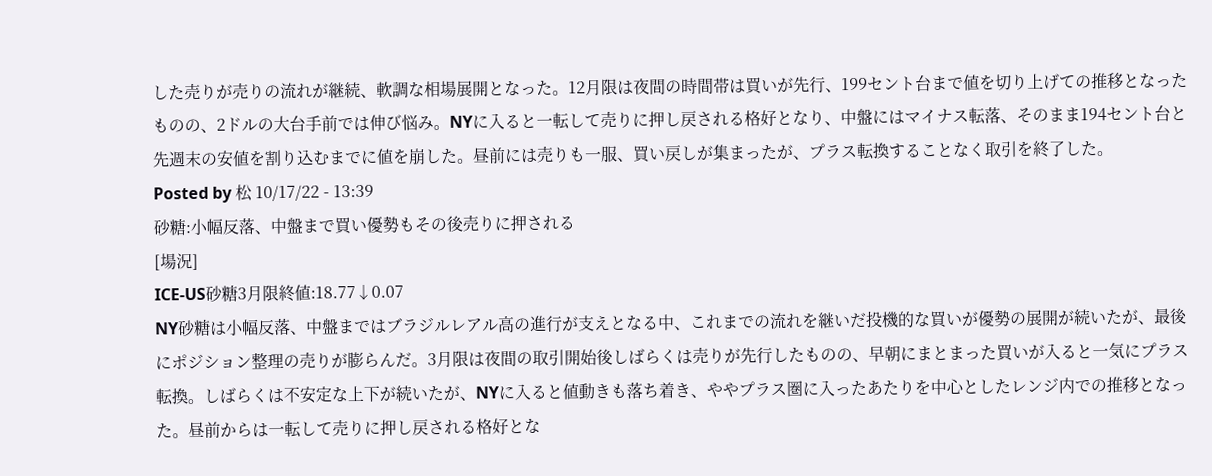した売りが売りの流れが継続、軟調な相場展開となった。12月限は夜間の時間帯は買いが先行、199セント台まで値を切り上げての推移となったものの、2ドルの大台手前では伸び悩み。NYに入ると一転して売りに押し戻される格好となり、中盤にはマイナス転落、そのまま194セント台と先週末の安値を割り込むまでに値を崩した。昼前には売りも一服、買い戻しが集まったが、プラス転換することなく取引を終了した。
Posted by 松 10/17/22 - 13:39
砂糖:小幅反落、中盤まで買い優勢もその後売りに押される
[場況]
ICE-US砂糖3月限終値:18.77↓0.07
NY砂糖は小幅反落、中盤まではブラジルレアル高の進行が支えとなる中、これまでの流れを継いだ投機的な買いが優勢の展開が続いたが、最後にポジション整理の売りが膨らんだ。3月限は夜間の取引開始後しばらくは売りが先行したものの、早朝にまとまった買いが入ると一気にプラス転換。しばらくは不安定な上下が続いたが、NYに入ると値動きも落ち着き、ややプラス圏に入ったあたりを中心としたレンジ内での推移となった。昼前からは一転して売りに押し戻される格好とな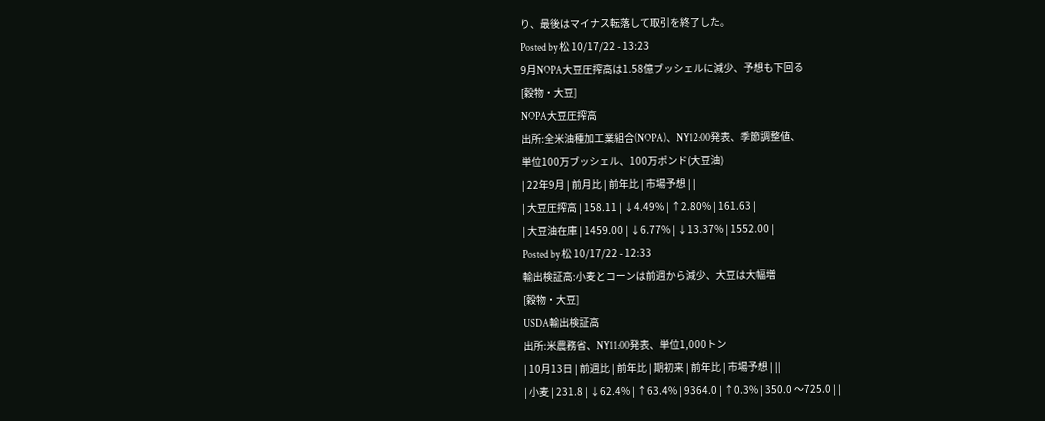り、最後はマイナス転落して取引を終了した。
Posted by 松 10/17/22 - 13:23
9月NOPA大豆圧搾高は1.58億ブッシェルに減少、予想も下回る
[穀物・大豆]
NOPA大豆圧搾高
出所:全米油種加工業組合(NOPA)、NY12:00発表、季節調整値、
単位100万ブッシェル、100万ポンド(大豆油)
| 22年9月 | 前月比 | 前年比 | 市場予想 | |
| 大豆圧搾高 | 158.11 | ↓4.49% | ↑2.80% | 161.63 |
| 大豆油在庫 | 1459.00 | ↓6.77% | ↓13.37% | 1552.00 |
Posted by 松 10/17/22 - 12:33
輸出検証高:小麦とコーンは前週から減少、大豆は大幅増
[穀物・大豆]
USDA輸出検証高
出所:米農務省、NY11:00発表、単位1,000トン
| 10月13日 | 前週比 | 前年比 | 期初来 | 前年比 | 市場予想 | ||
| 小麦 | 231.8 | ↓62.4% | ↑63.4% | 9364.0 | ↑0.3% | 350.0 〜725.0 | |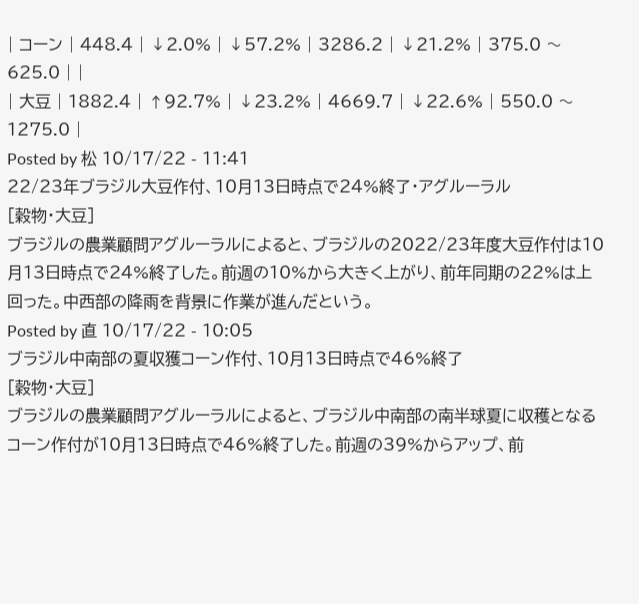| コーン | 448.4 | ↓2.0% | ↓57.2% | 3286.2 | ↓21.2% | 375.0 〜625.0 | |
| 大豆 | 1882.4 | ↑92.7% | ↓23.2% | 4669.7 | ↓22.6% | 550.0 〜1275.0 |
Posted by 松 10/17/22 - 11:41
22/23年ブラジル大豆作付、10月13日時点で24%終了・アグルーラル
[穀物・大豆]
ブラジルの農業顧問アグルーラルによると、ブラジルの2022/23年度大豆作付は10月13日時点で24%終了した。前週の10%から大きく上がり、前年同期の22%は上回った。中西部の降雨を背景に作業が進んだという。
Posted by 直 10/17/22 - 10:05
ブラジル中南部の夏収獲コーン作付、10月13日時点で46%終了
[穀物・大豆]
ブラジルの農業顧問アグルーラルによると、ブラジル中南部の南半球夏に収穫となるコーン作付が10月13日時点で46%終了した。前週の39%からアップ、前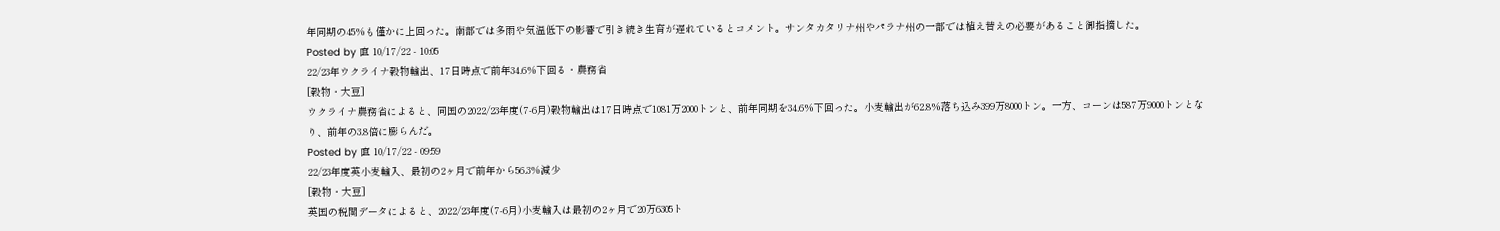年同期の45%も僅かに上回った。南部では多雨や気温低下の影響で引き続き生育が遅れているとコメント。サンタカタリナ州やパラナ州の一部では植え替えの必要があること御指摘した。
Posted by 直 10/17/22 - 10:05
22/23年ウクライナ穀物輸出、17日時点で前年34.6%下回る・農務省
[穀物・大豆]
ウクライナ農務省によると、同国の2022/23年度(7-6月)穀物輸出は17日時点で1081万2000トンと、前年同期を34.6%下回った。小麦輸出が62.8%落ち込み399万8000トン。一方、コーンは587万9000トンとなり、前年の3.8倍に膨らんだ。
Posted by 直 10/17/22 - 09:59
22/23年度英小麦輸入、最初の2ヶ月で前年から56.3%減少
[穀物・大豆]
英国の税関データによると、2022/23年度(7-6月)小麦輸入は最初の2ヶ月で20万6305ト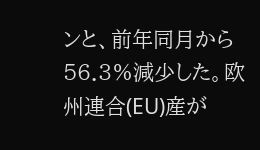ンと、前年同月から56.3%減少した。欧州連合(EU)産が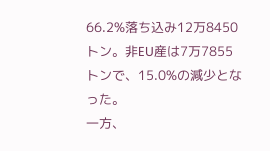66.2%落ち込み12万8450トン。非EU産は7万7855トンで、15.0%の減少となった。
一方、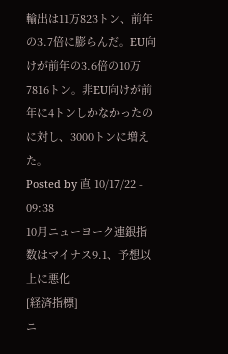輸出は11万823トン、前年の3.7倍に膨らんだ。EU向けが前年の3.6倍の10万7816トン。非EU向けが前年に4トンしかなかったのに対し、3000トンに増えた。
Posted by 直 10/17/22 - 09:38
10月ニューヨーク連銀指数はマイナス9.1、予想以上に悪化
[経済指標]
ニ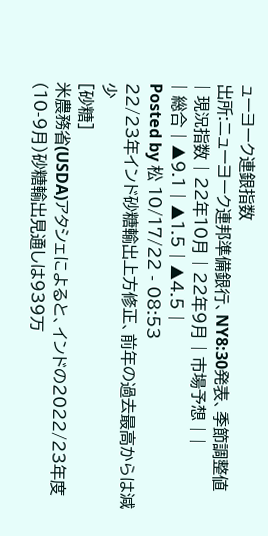ューヨーク連銀指数
出所:ニューヨーク連邦準備銀行、NY8:30発表、季節調整値
| 現況指数 | 22年10月 | 22年9月 | 市場予想 | |
| 総合 | ▲9.1 | ▲1.5 | ▲4.5 |
Posted by 松 10/17/22 - 08:53
22/23年インド砂糖輸出上方修正、前年の過去最高からは減少
[砂糖]
米農務省(USDA)アタシェによると、インドの2022/23年度(10-9月)砂糖輸出見通しは939万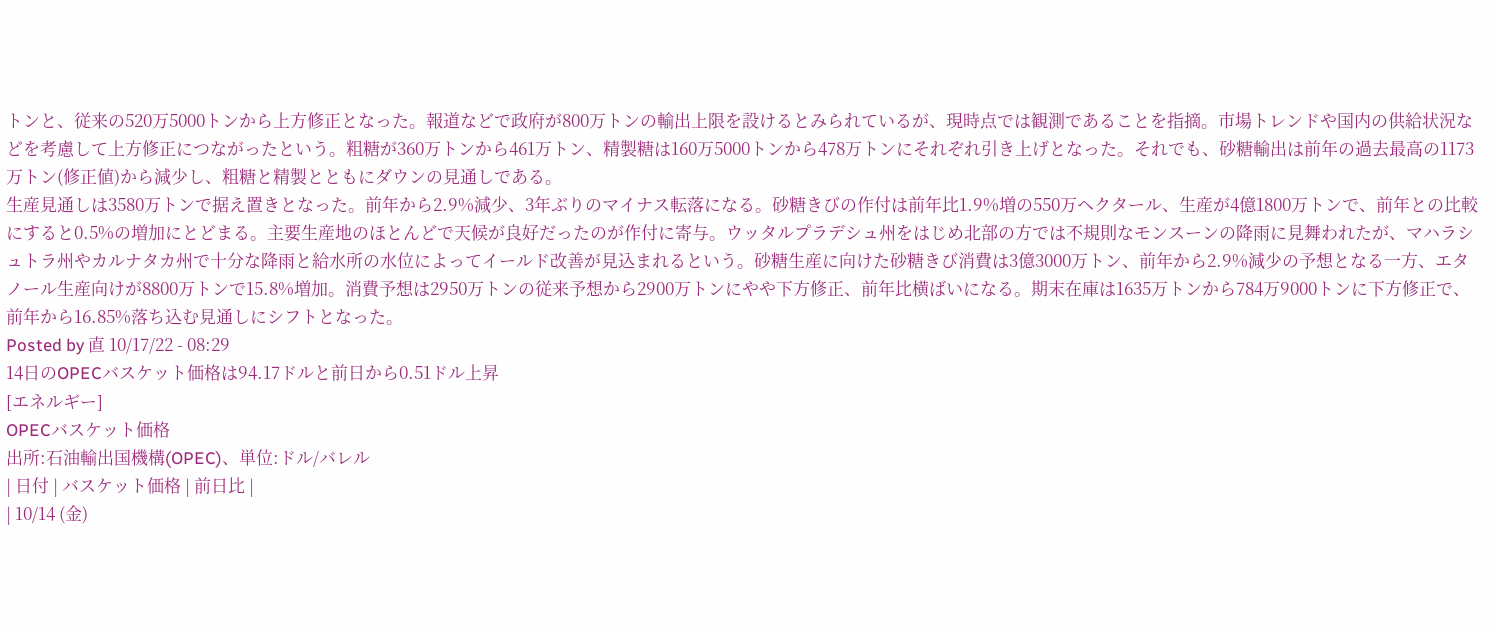トンと、従来の520万5000トンから上方修正となった。報道などで政府が800万トンの輸出上限を設けるとみられているが、現時点では観測であることを指摘。市場トレンドや国内の供給状況などを考慮して上方修正につながったという。粗糖が360万トンから461万トン、精製糖は160万5000トンから478万トンにそれぞれ引き上げとなった。それでも、砂糖輸出は前年の過去最高の1173万トン(修正値)から減少し、粗糖と精製とともにダウンの見通しである。
生産見通しは3580万トンで据え置きとなった。前年から2.9%減少、3年ぶりのマイナス転落になる。砂糖きびの作付は前年比1.9%増の550万ヘクタール、生産が4億1800万トンで、前年との比較にすると0.5%の増加にとどまる。主要生産地のほとんどで天候が良好だったのが作付に寄与。ウッタルプラデシュ州をはじめ北部の方では不規則なモンスーンの降雨に見舞われたが、マハラシュトラ州やカルナタカ州で十分な降雨と給水所の水位によってイールド改善が見込まれるという。砂糖生産に向けた砂糖きび消費は3億3000万トン、前年から2.9%減少の予想となる一方、エタノール生産向けが8800万トンで15.8%増加。消費予想は2950万トンの従来予想から2900万トンにやや下方修正、前年比横ばいになる。期末在庫は1635万トンから784万9000トンに下方修正で、前年から16.85%落ち込む見通しにシフトとなった。
Posted by 直 10/17/22 - 08:29
14日のOPECバスケット価格は94.17ドルと前日から0.51ドル上昇
[エネルギー]
OPECバスケット価格
出所:石油輸出国機構(OPEC)、単位:ドル/バレル
| 日付 | バスケット価格 | 前日比 |
| 10/14 (金)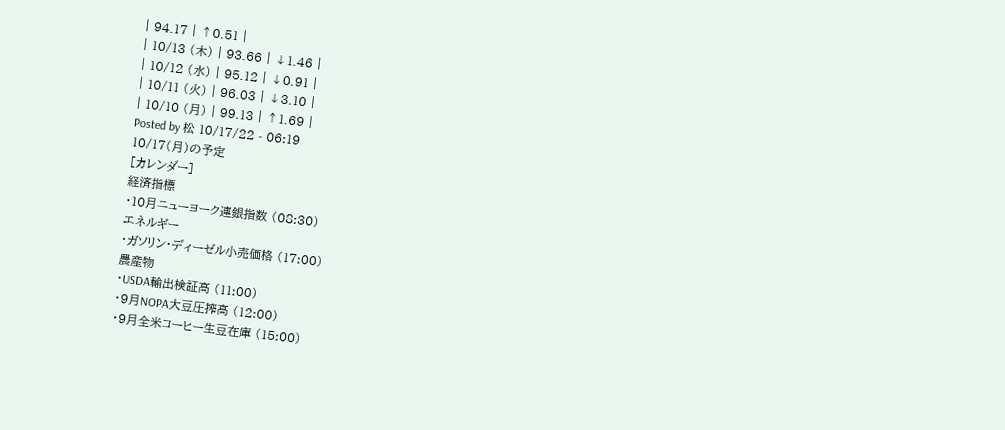| 94.17 | ↑0.51 |
| 10/13 (木) | 93.66 | ↓1.46 |
| 10/12 (水) | 95.12 | ↓0.91 |
| 10/11 (火) | 96.03 | ↓3.10 |
| 10/10 (月) | 99.13 | ↑1.69 |
Posted by 松 10/17/22 - 06:19
10/17(月)の予定
[カレンダー]
経済指標
・10月ニューヨーク連銀指数 (08:30)
エネルギー
・ガソリン・ディーゼル小売価格 (17:00)
農産物
・USDA輸出検証高 (11:00)
・9月NOPA大豆圧搾高 (12:00)
・9月全米コーヒー生豆在庫 (15:00)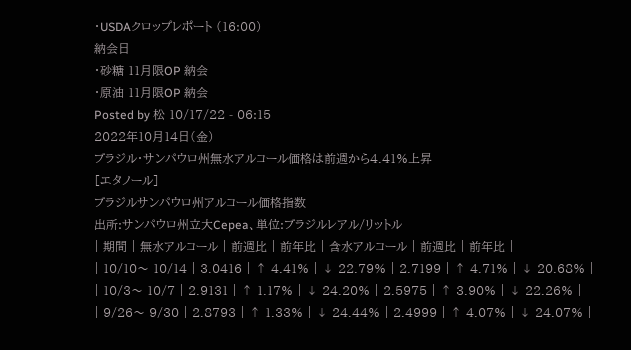・USDAクロップレポート (16:00)
納会日
・砂糖 11月限OP 納会
・原油 11月限OP 納会
Posted by 松 10/17/22 - 06:15
2022年10月14日(金)
ブラジル・サンパウロ州無水アルコール価格は前週から4.41%上昇
[エタノール]
ブラジルサンパウロ州アルコール価格指数
出所:サンパウロ州立大Cepea、単位:ブラジルレアル/リットル
| 期間 | 無水アルコール | 前週比 | 前年比 | 含水アルコール | 前週比 | 前年比 |
| 10/10〜 10/14 | 3.0416 | ↑ 4.41% | ↓ 22.79% | 2.7199 | ↑ 4.71% | ↓ 20.68% |
| 10/3〜 10/7 | 2.9131 | ↑ 1.17% | ↓ 24.20% | 2.5975 | ↑ 3.90% | ↓ 22.26% |
| 9/26〜 9/30 | 2.8793 | ↑ 1.33% | ↓ 24.44% | 2.4999 | ↑ 4.07% | ↓ 24.07% |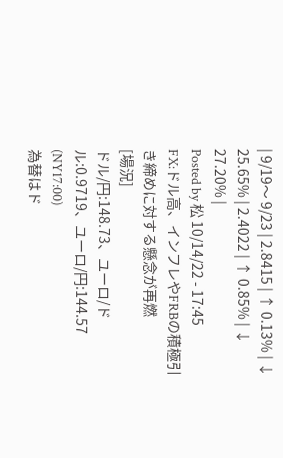| 9/19〜 9/23 | 2.8415 | ↑ 0.13% | ↓ 25.65% | 2.4022 | ↑ 0.85% | ↓ 27.20% |
Posted by 松 10/14/22 - 17:45
FX:ドル高、インフレやFRBの積極引き締めに対する懸念が再燃
[場況]
ドル/円:148.73、ユーロ/ドル:0.9719、ユーロ/円:144.57 (NY17:00)
為替はド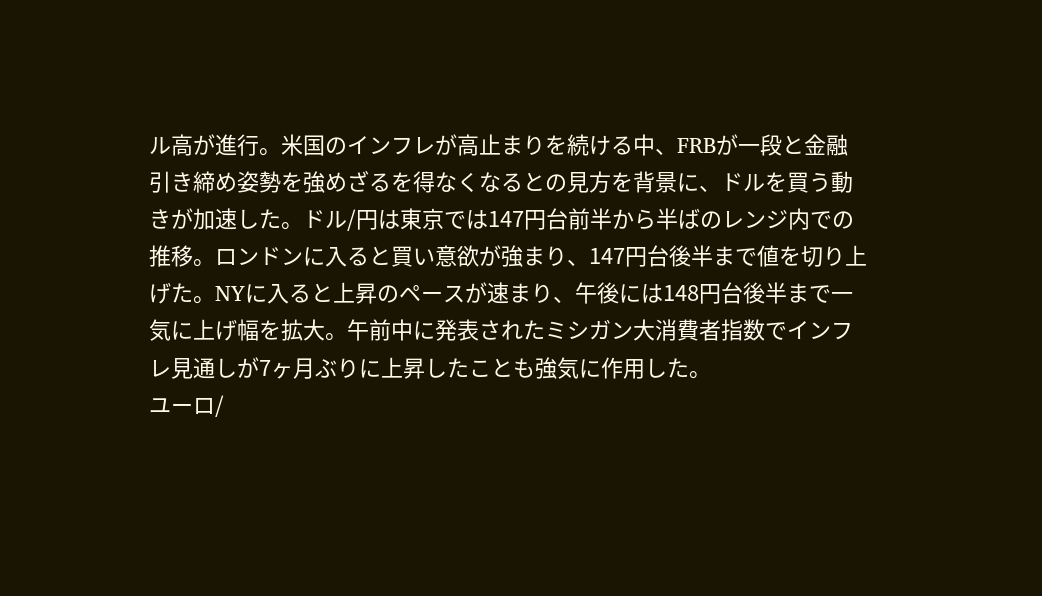ル高が進行。米国のインフレが高止まりを続ける中、FRBが一段と金融引き締め姿勢を強めざるを得なくなるとの見方を背景に、ドルを買う動きが加速した。ドル/円は東京では147円台前半から半ばのレンジ内での推移。ロンドンに入ると買い意欲が強まり、147円台後半まで値を切り上げた。NYに入ると上昇のペースが速まり、午後には148円台後半まで一気に上げ幅を拡大。午前中に発表されたミシガン大消費者指数でインフレ見通しが7ヶ月ぶりに上昇したことも強気に作用した。
ユーロ/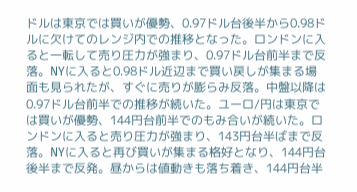ドルは東京では買いが優勢、0.97ドル台後半から0.98ドルに欠けてのレンジ内での推移となった。ロンドンに入ると一転して売り圧力が強まり、0.97ドル台前半まで反落。NYに入ると0.98ドル近辺まで買い戻しが集まる場面も見られたが、すぐに売りが膨らみ反落。中盤以降は0.97ドル台前半での推移が続いた。ユーロ/円は東京では買いが優勢、144円台前半でのもみ合いが続いた。ロンドンに入ると売り圧力が強まり、143円台半ばまで反落。NYに入ると再び買いが集まる格好となり、144円台後半まで反発。昼からは値動きも落ち着き、144円台半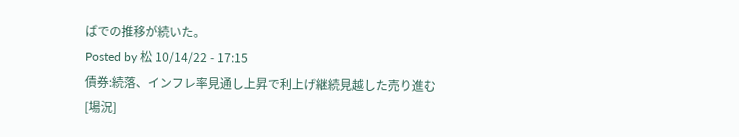ばでの推移が続いた。
Posted by 松 10/14/22 - 17:15
債券:続落、インフレ率見通し上昇で利上げ継続見越した売り進む
[場況]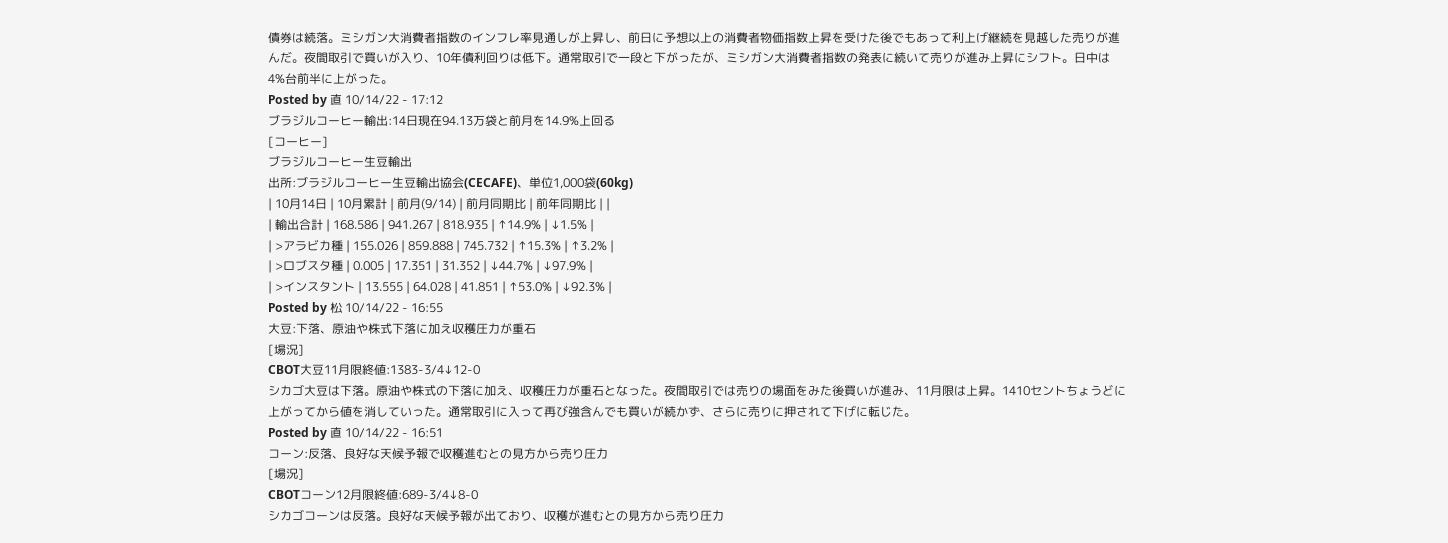債券は続落。ミシガン大消費者指数のインフレ率見通しが上昇し、前日に予想以上の消費者物価指数上昇を受けた後でもあって利上げ継続を見越した売りが進んだ。夜間取引で買いが入り、10年債利回りは低下。通常取引で一段と下がったが、ミシガン大消費者指数の発表に続いて売りが進み上昇にシフト。日中は4%台前半に上がった。
Posted by 直 10/14/22 - 17:12
ブラジルコーヒー輸出:14日現在94.13万袋と前月を14.9%上回る
[コーヒー]
ブラジルコーヒー生豆輸出
出所:ブラジルコーヒー生豆輸出協会(CECAFE)、単位1,000袋(60kg)
| 10月14日 | 10月累計 | 前月(9/14) | 前月同期比 | 前年同期比 | |
| 輸出合計 | 168.586 | 941.267 | 818.935 | ↑14.9% | ↓1.5% |
| >アラビカ種 | 155.026 | 859.888 | 745.732 | ↑15.3% | ↑3.2% |
| >ロブスタ種 | 0.005 | 17.351 | 31.352 | ↓44.7% | ↓97.9% |
| >インスタント | 13.555 | 64.028 | 41.851 | ↑53.0% | ↓92.3% |
Posted by 松 10/14/22 - 16:55
大豆:下落、原油や株式下落に加え収穫圧力が重石
[場況]
CBOT大豆11月限終値:1383-3/4↓12-0
シカゴ大豆は下落。原油や株式の下落に加え、収穫圧力が重石となった。夜間取引では売りの場面をみた後買いが進み、11月限は上昇。1410セントちょうどに上がってから値を消していった。通常取引に入って再び強含んでも買いが続かず、さらに売りに押されて下げに転じた。
Posted by 直 10/14/22 - 16:51
コーン:反落、良好な天候予報で収穫進むとの見方から売り圧力
[場況]
CBOTコーン12月限終値:689-3/4↓8-0
シカゴコーンは反落。良好な天候予報が出ており、収穫が進むとの見方から売り圧力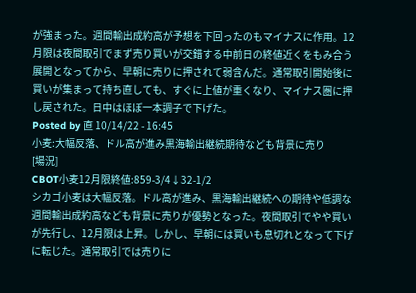が強まった。週間輸出成約高が予想を下回ったのもマイナスに作用。12月限は夜間取引でまず売り買いが交錯する中前日の終値近くをもみ合う展開となってから、早朝に売りに押されて弱含んだ。通常取引開始後に買いが集まって持ち直しても、すぐに上値が重くなり、マイナス圏に押し戻された。日中はほぼ一本調子で下げた。
Posted by 直 10/14/22 - 16:45
小麦:大幅反落、ドル高が進み黒海輸出継続期待なども背景に売り
[場況]
CBOT小麦12月限終値:859-3/4↓32-1/2
シカゴ小麦は大幅反落。ドル高が進み、黒海輸出継続への期待や低調な週間輸出成約高なども背景に売りが優勢となった。夜間取引でやや買いが先行し、12月限は上昇。しかし、早朝には買いも息切れとなって下げに転じた。通常取引では売りに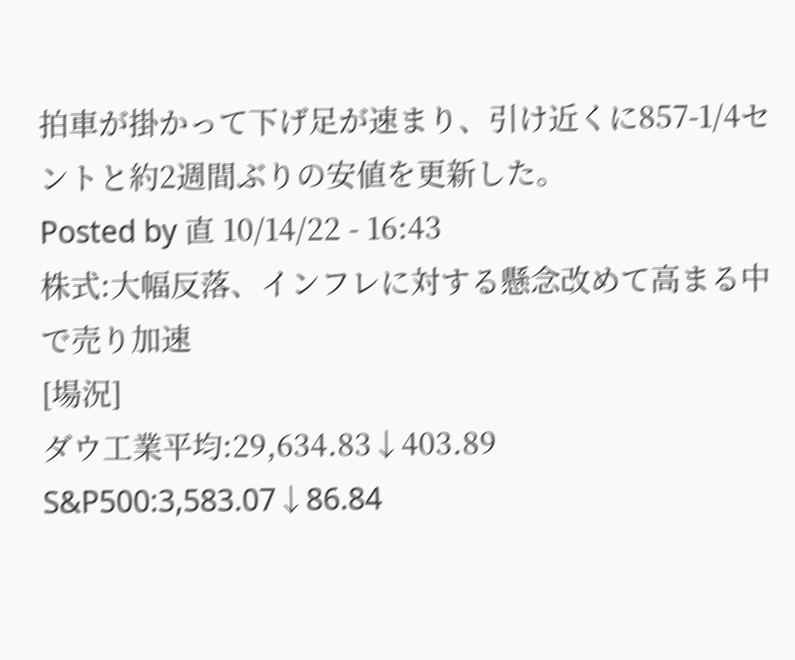拍車が掛かって下げ足が速まり、引け近くに857-1/4セントと約2週間ぶりの安値を更新した。
Posted by 直 10/14/22 - 16:43
株式:大幅反落、インフレに対する懸念改めて高まる中で売り加速
[場況]
ダウ工業平均:29,634.83↓403.89
S&P500:3,583.07↓86.84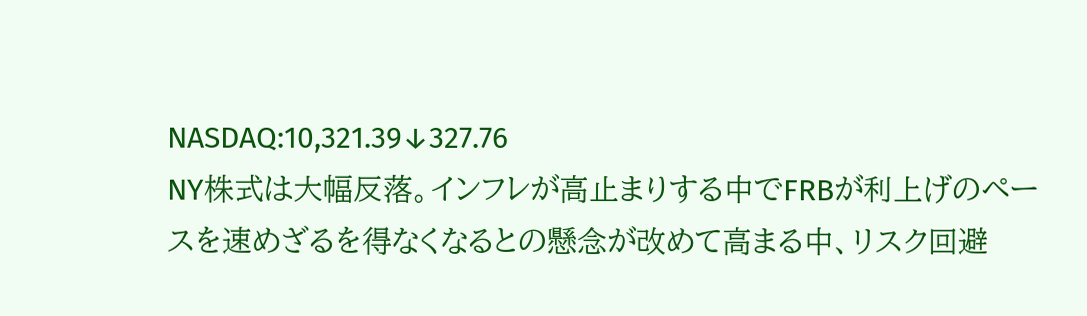NASDAQ:10,321.39↓327.76
NY株式は大幅反落。インフレが高止まりする中でFRBが利上げのペースを速めざるを得なくなるとの懸念が改めて高まる中、リスク回避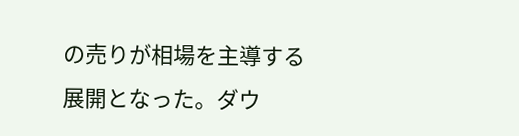の売りが相場を主導する展開となった。ダウ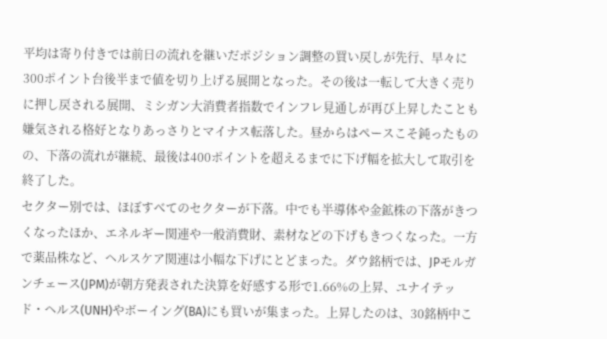平均は寄り付きでは前日の流れを継いだポジション調整の買い戻しが先行、早々に300ポイント台後半まで値を切り上げる展開となった。その後は一転して大きく売りに押し戻される展開、ミシガン大消費者指数でインフレ見通しが再び上昇したことも嫌気される格好となりあっさりとマイナス転落した。昼からはペースこそ鈍ったものの、下落の流れが継続、最後は400ポイントを超えるまでに下げ幅を拡大して取引を終了した。
セクター別では、ほぼすべてのセクターが下落。中でも半導体や金鉱株の下落がきつくなったほか、エネルギー関連や一般消費財、素材などの下げもきつくなった。一方で薬品株など、ヘルスケア関連は小幅な下げにとどまった。ダウ銘柄では、JPモルガンチェース(JPM)が朝方発表された決算を好感する形で1.66%の上昇、ユナイテッド・ヘルス(UNH)やボーイング(BA)にも買いが集まった。上昇したのは、30銘柄中こ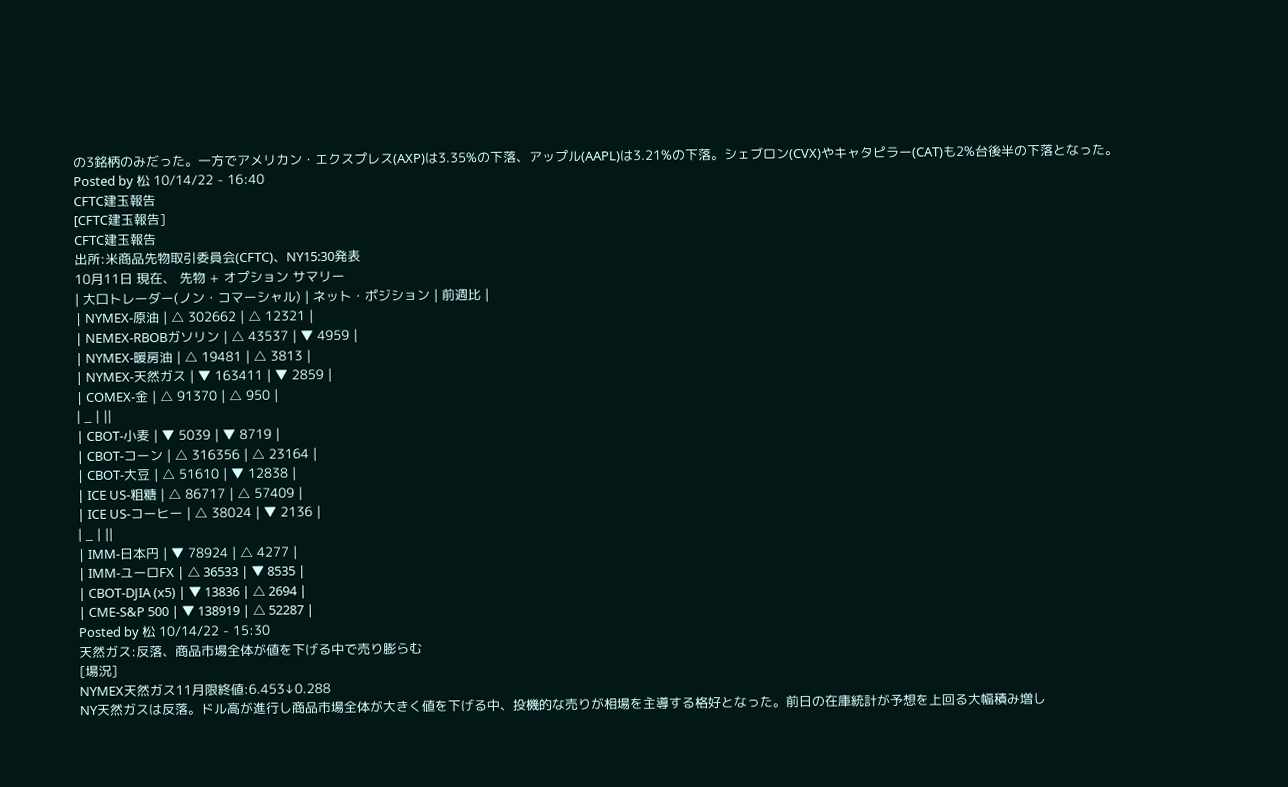の3銘柄のみだった。一方でアメリカン・エクスプレス(AXP)は3.35%の下落、アップル(AAPL)は3.21%の下落。シェブロン(CVX)やキャタピラー(CAT)も2%台後半の下落となった。
Posted by 松 10/14/22 - 16:40
CFTC建玉報告
[CFTC建玉報告]
CFTC建玉報告
出所:米商品先物取引委員会(CFTC)、NY15:30発表
10月11日 現在、 先物 + オプション サマリー
| 大口トレーダー(ノン・コマーシャル) | ネット・ポジション | 前週比 |
| NYMEX-原油 | △ 302662 | △ 12321 |
| NEMEX-RBOBガソリン | △ 43537 | ▼ 4959 |
| NYMEX-暖房油 | △ 19481 | △ 3813 |
| NYMEX-天然ガス | ▼ 163411 | ▼ 2859 |
| COMEX-金 | △ 91370 | △ 950 |
| _ | ||
| CBOT-小麦 | ▼ 5039 | ▼ 8719 |
| CBOT-コーン | △ 316356 | △ 23164 |
| CBOT-大豆 | △ 51610 | ▼ 12838 |
| ICE US-粗糖 | △ 86717 | △ 57409 |
| ICE US-コーヒー | △ 38024 | ▼ 2136 |
| _ | ||
| IMM-日本円 | ▼ 78924 | △ 4277 |
| IMM-ユーロFX | △ 36533 | ▼ 8535 |
| CBOT-DJIA (x5) | ▼ 13836 | △ 2694 |
| CME-S&P 500 | ▼ 138919 | △ 52287 |
Posted by 松 10/14/22 - 15:30
天然ガス:反落、商品市場全体が値を下げる中で売り膨らむ
[場況]
NYMEX天然ガス11月限終値:6.453↓0.288
NY天然ガスは反落。ドル高が進行し商品市場全体が大きく値を下げる中、投機的な売りが相場を主導する格好となった。前日の在庫統計が予想を上回る大幅積み増し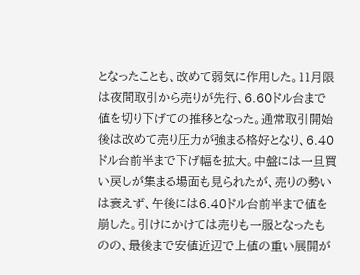となったことも、改めて弱気に作用した。11月限は夜間取引から売りが先行、6.60ドル台まで値を切り下げての推移となった。通常取引開始後は改めて売り圧力が強まる格好となり、6.40ドル台前半まで下げ幅を拡大。中盤には一旦買い戻しが集まる場面も見られたが、売りの勢いは衰えず、午後には6.40ドル台前半まで値を崩した。引けにかけては売りも一服となったものの、最後まで安値近辺で上値の重い展開が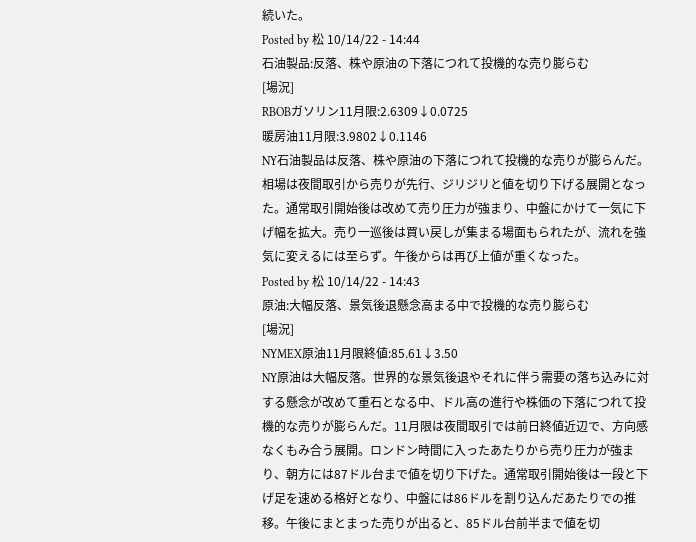続いた。
Posted by 松 10/14/22 - 14:44
石油製品:反落、株や原油の下落につれて投機的な売り膨らむ
[場況]
RBOBガソリン11月限:2.6309↓0.0725
暖房油11月限:3.9802↓0.1146
NY石油製品は反落、株や原油の下落につれて投機的な売りが膨らんだ。相場は夜間取引から売りが先行、ジリジリと値を切り下げる展開となった。通常取引開始後は改めて売り圧力が強まり、中盤にかけて一気に下げ幅を拡大。売り一巡後は買い戻しが集まる場面もられたが、流れを強気に変えるには至らず。午後からは再び上値が重くなった。
Posted by 松 10/14/22 - 14:43
原油:大幅反落、景気後退懸念高まる中で投機的な売り膨らむ
[場況]
NYMEX原油11月限終値:85.61↓3.50
NY原油は大幅反落。世界的な景気後退やそれに伴う需要の落ち込みに対する懸念が改めて重石となる中、ドル高の進行や株価の下落につれて投機的な売りが膨らんだ。11月限は夜間取引では前日終値近辺で、方向感なくもみ合う展開。ロンドン時間に入ったあたりから売り圧力が強まり、朝方には87ドル台まで値を切り下げた。通常取引開始後は一段と下げ足を速める格好となり、中盤には86ドルを割り込んだあたりでの推移。午後にまとまった売りが出ると、85ドル台前半まで値を切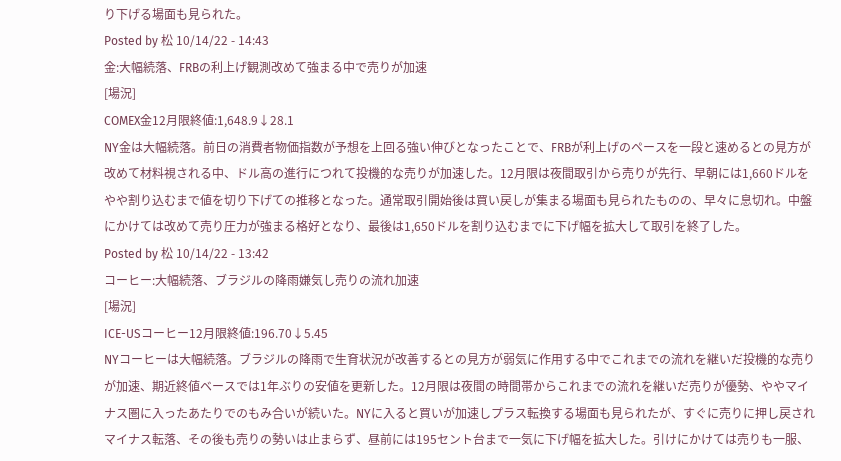り下げる場面も見られた。
Posted by 松 10/14/22 - 14:43
金:大幅続落、FRBの利上げ観測改めて強まる中で売りが加速
[場況]
COMEX金12月限終値:1,648.9↓28.1
NY金は大幅続落。前日の消費者物価指数が予想を上回る強い伸びとなったことで、FRBが利上げのペースを一段と速めるとの見方が改めて材料視される中、ドル高の進行につれて投機的な売りが加速した。12月限は夜間取引から売りが先行、早朝には1,660ドルをやや割り込むまで値を切り下げての推移となった。通常取引開始後は買い戻しが集まる場面も見られたものの、早々に息切れ。中盤にかけては改めて売り圧力が強まる格好となり、最後は1,650ドルを割り込むまでに下げ幅を拡大して取引を終了した。
Posted by 松 10/14/22 - 13:42
コーヒー:大幅続落、ブラジルの降雨嫌気し売りの流れ加速
[場況]
ICE-USコーヒー12月限終値:196.70↓5.45
NYコーヒーは大幅続落。ブラジルの降雨で生育状況が改善するとの見方が弱気に作用する中でこれまでの流れを継いだ投機的な売りが加速、期近終値ベースでは1年ぶりの安値を更新した。12月限は夜間の時間帯からこれまでの流れを継いだ売りが優勢、ややマイナス圏に入ったあたりでのもみ合いが続いた。NYに入ると買いが加速しプラス転換する場面も見られたが、すぐに売りに押し戻されマイナス転落、その後も売りの勢いは止まらず、昼前には195セント台まで一気に下げ幅を拡大した。引けにかけては売りも一服、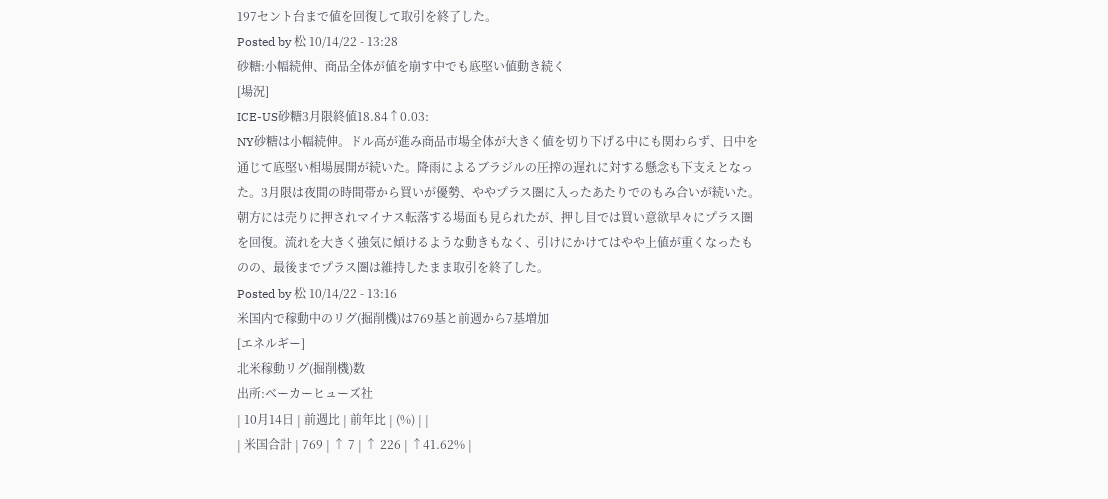197セント台まで値を回復して取引を終了した。
Posted by 松 10/14/22 - 13:28
砂糖:小幅続伸、商品全体が値を崩す中でも底堅い値動き続く
[場況]
ICE-US砂糖3月限終値18.84↑0.03:
NY砂糖は小幅続伸。ドル高が進み商品市場全体が大きく値を切り下げる中にも関わらず、日中を通じて底堅い相場展開が続いた。降雨によるブラジルの圧搾の遅れに対する懸念も下支えとなった。3月限は夜間の時間帯から買いが優勢、ややプラス圏に入ったあたりでのもみ合いが続いた。朝方には売りに押されマイナス転落する場面も見られたが、押し目では買い意欲早々にプラス圏を回復。流れを大きく強気に傾けるような動きもなく、引けにかけてはやや上値が重くなったものの、最後までプラス圏は維持したまま取引を終了した。
Posted by 松 10/14/22 - 13:16
米国内で稼動中のリグ(掘削機)は769基と前週から7基増加
[エネルギー]
北米稼動リグ(掘削機)数
出所:ベーカーヒューズ社
| 10月14日 | 前週比 | 前年比 | (%) | |
| 米国合計 | 769 | ↑ 7 | ↑ 226 | ↑41.62% |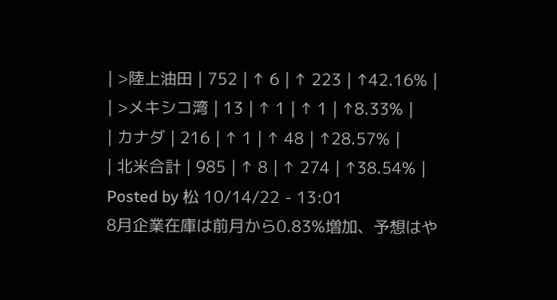| >陸上油田 | 752 | ↑ 6 | ↑ 223 | ↑42.16% |
| >メキシコ湾 | 13 | ↑ 1 | ↑ 1 | ↑8.33% |
| カナダ | 216 | ↑ 1 | ↑ 48 | ↑28.57% |
| 北米合計 | 985 | ↑ 8 | ↑ 274 | ↑38.54% |
Posted by 松 10/14/22 - 13:01
8月企業在庫は前月から0.83%増加、予想はや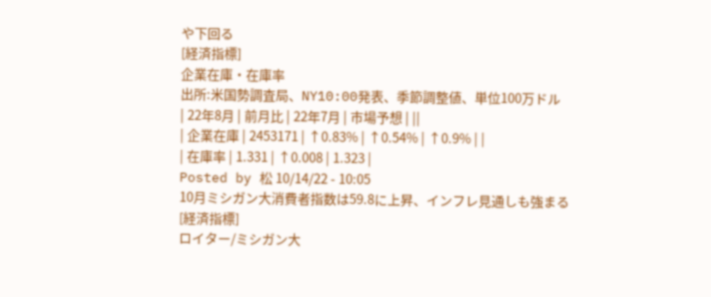や下回る
[経済指標]
企業在庫・在庫率
出所:米国勢調査局、NY10:00発表、季節調整値、単位100万ドル
| 22年8月 | 前月比 | 22年7月 | 市場予想 | ||
| 企業在庫 | 2453171 | ↑0.83% | ↑0.54% | ↑0.9% | |
| 在庫率 | 1.331 | ↑0.008 | 1.323 |
Posted by 松 10/14/22 - 10:05
10月ミシガン大消費者指数は59.8に上昇、インフレ見通しも強まる
[経済指標]
ロイター/ミシガン大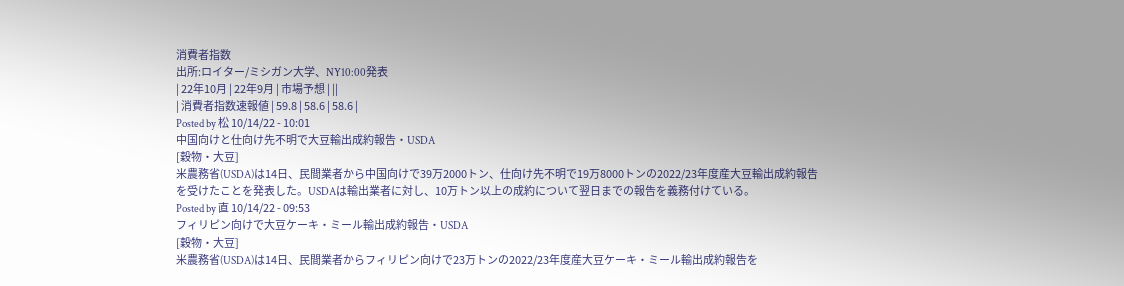消費者指数
出所:ロイター/ミシガン大学、NY10:00発表
| 22年10月 | 22年9月 | 市場予想 | ||
| 消費者指数速報値 | 59.8 | 58.6 | 58.6 |
Posted by 松 10/14/22 - 10:01
中国向けと仕向け先不明で大豆輸出成約報告・USDA
[穀物・大豆]
米農務省(USDA)は14日、民間業者から中国向けで39万2000トン、仕向け先不明で19万8000トンの2022/23年度産大豆輸出成約報告を受けたことを発表した。USDAは輸出業者に対し、10万トン以上の成約について翌日までの報告を義務付けている。
Posted by 直 10/14/22 - 09:53
フィリピン向けで大豆ケーキ・ミール輸出成約報告・USDA
[穀物・大豆]
米農務省(USDA)は14日、民間業者からフィリピン向けで23万トンの2022/23年度産大豆ケーキ・ミール輸出成約報告を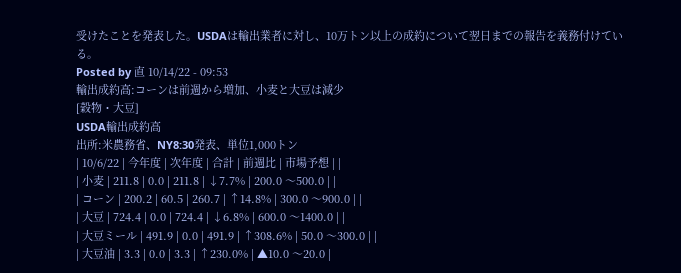受けたことを発表した。USDAは輸出業者に対し、10万トン以上の成約について翌日までの報告を義務付けている。
Posted by 直 10/14/22 - 09:53
輸出成約高:コーンは前週から増加、小麦と大豆は減少
[穀物・大豆]
USDA輸出成約高
出所:米農務省、NY8:30発表、単位1,000トン
| 10/6/22 | 今年度 | 次年度 | 合計 | 前週比 | 市場予想 | |
| 小麦 | 211.8 | 0.0 | 211.8 | ↓7.7% | 200.0 〜500.0 | |
| コーン | 200.2 | 60.5 | 260.7 | ↑14.8% | 300.0 〜900.0 | |
| 大豆 | 724.4 | 0.0 | 724.4 | ↓6.8% | 600.0 〜1400.0 | |
| 大豆ミール | 491.9 | 0.0 | 491.9 | ↑308.6% | 50.0 〜300.0 | |
| 大豆油 | 3.3 | 0.0 | 3.3 | ↑230.0% | ▲10.0 〜20.0 |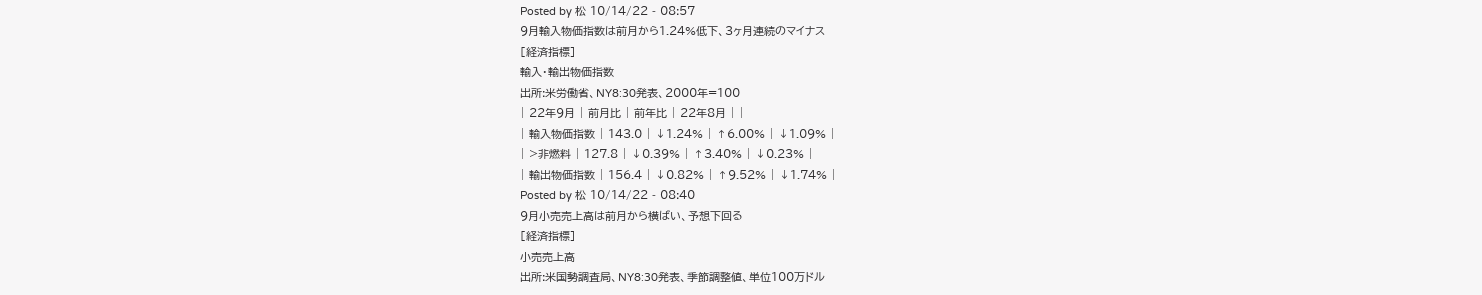Posted by 松 10/14/22 - 08:57
9月輸入物価指数は前月から1.24%低下、3ヶ月連続のマイナス
[経済指標]
輸入・輸出物価指数
出所:米労働省、NY8:30発表、2000年=100
| 22年9月 | 前月比 | 前年比 | 22年8月 | |
| 輸入物価指数 | 143.0 | ↓1.24% | ↑6.00% | ↓1.09% |
| >非燃料 | 127.8 | ↓0.39% | ↑3.40% | ↓0.23% |
| 輸出物価指数 | 156.4 | ↓0.82% | ↑9.52% | ↓1.74% |
Posted by 松 10/14/22 - 08:40
9月小売売上高は前月から横ばい、予想下回る
[経済指標]
小売売上高
出所:米国勢調査局、NY8:30発表、季節調整値、単位100万ドル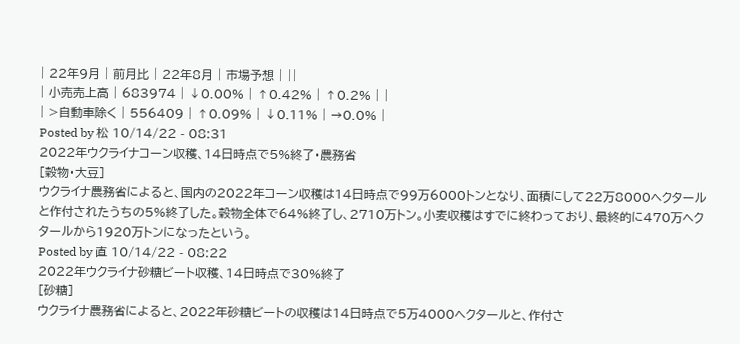| 22年9月 | 前月比 | 22年8月 | 市場予想 | ||
| 小売売上高 | 683974 | ↓0.00% | ↑0.42% | ↑0.2% | |
| >自動車除く | 556409 | ↑0.09% | ↓0.11% | →0.0% |
Posted by 松 10/14/22 - 08:31
2022年ウクライナコーン収穫、14日時点で5%終了・農務省
[穀物・大豆]
ウクライナ農務省によると、国内の2022年コーン収穫は14日時点で99万6000トンとなり、面積にして22万8000ヘクタールと作付されたうちの5%終了した。穀物全体で64%終了し、2710万トン。小麦収穫はすでに終わっており、最終的に470万ヘクタールから1920万トンになったという。
Posted by 直 10/14/22 - 08:22
2022年ウクライナ砂糖ビート収穫、14日時点で30%終了
[砂糖]
ウクライナ農務省によると、2022年砂糖ビートの収穫は14日時点で5万4000ヘクタールと、作付さ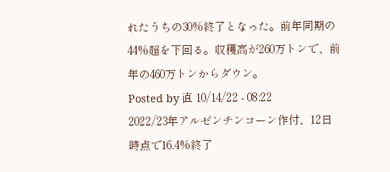れたうちの30%終了となった。前年同期の44%超を下回る。収穫高が260万トンで、前年の460万トンからダウン。
Posted by 直 10/14/22 - 08:22
2022/23年アルゼンチンコーン作付、12日時点で16.4%終了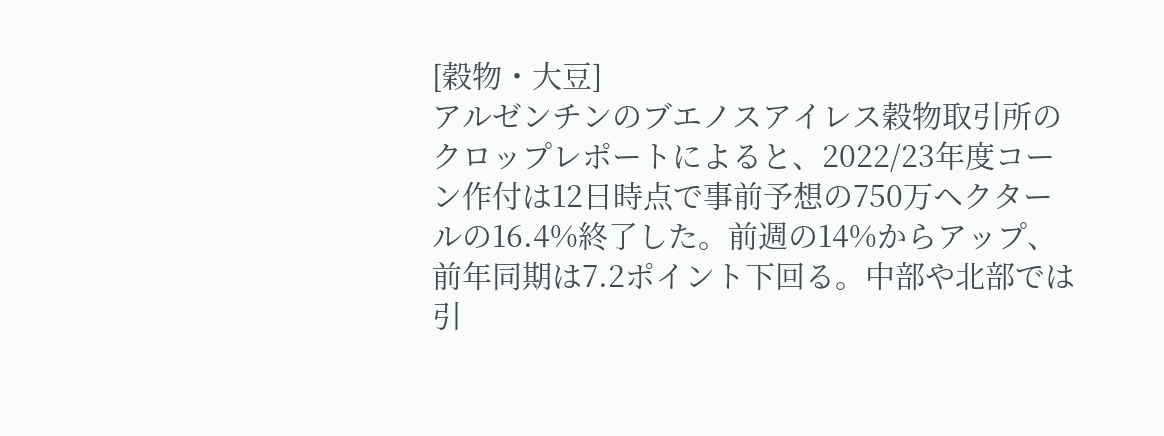[穀物・大豆]
アルゼンチンのブエノスアイレス穀物取引所のクロップレポートによると、2022/23年度コーン作付は12日時点で事前予想の750万ヘクタールの16.4%終了した。前週の14%からアップ、前年同期は7.2ポイント下回る。中部や北部では引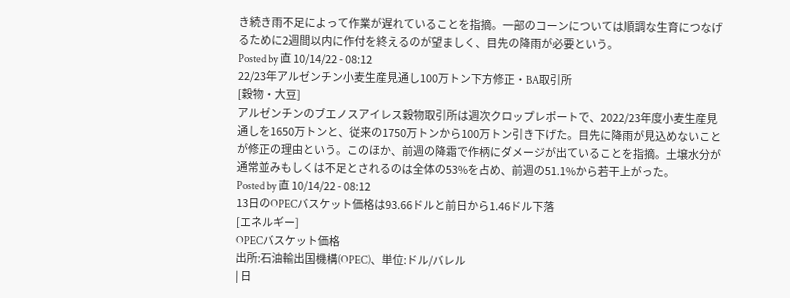き続き雨不足によって作業が遅れていることを指摘。一部のコーンについては順調な生育につなげるために2週間以内に作付を終えるのが望ましく、目先の降雨が必要という。
Posted by 直 10/14/22 - 08:12
22/23年アルゼンチン小麦生産見通し100万トン下方修正・BA取引所
[穀物・大豆]
アルゼンチンのブエノスアイレス穀物取引所は週次クロップレポートで、2022/23年度小麦生産見通しを1650万トンと、従来の1750万トンから100万トン引き下げた。目先に降雨が見込めないことが修正の理由という。このほか、前週の降霜で作柄にダメージが出ていることを指摘。土壌水分が通常並みもしくは不足とされるのは全体の53%を占め、前週の51.1%から若干上がった。
Posted by 直 10/14/22 - 08:12
13日のOPECバスケット価格は93.66ドルと前日から1.46ドル下落
[エネルギー]
OPECバスケット価格
出所:石油輸出国機構(OPEC)、単位:ドル/バレル
| 日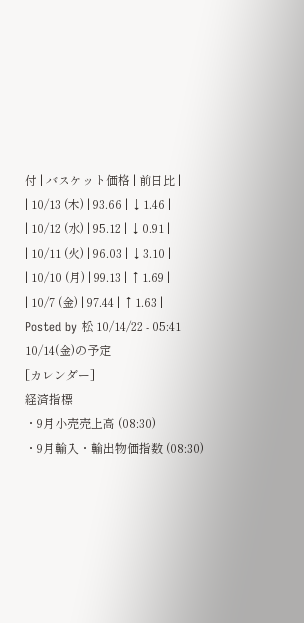付 | バスケット価格 | 前日比 |
| 10/13 (木) | 93.66 | ↓1.46 |
| 10/12 (水) | 95.12 | ↓0.91 |
| 10/11 (火) | 96.03 | ↓3.10 |
| 10/10 (月) | 99.13 | ↑1.69 |
| 10/7 (金) | 97.44 | ↑1.63 |
Posted by 松 10/14/22 - 05:41
10/14(金)の予定
[カレンダー]
経済指標
・9月小売売上高 (08:30)
・9月輸入・輸出物価指数 (08:30)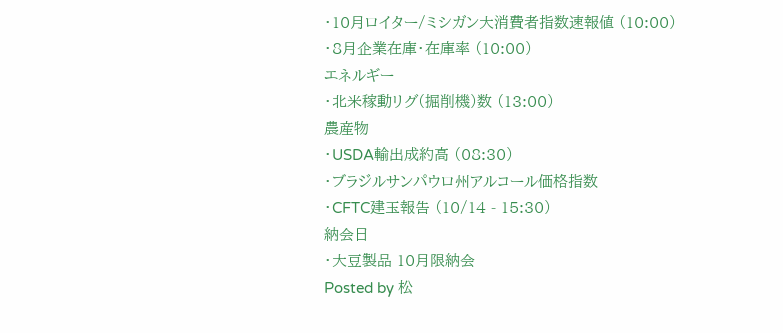・10月ロイター/ミシガン大消費者指数速報値 (10:00)
・8月企業在庫・在庫率 (10:00)
エネルギー
・北米稼動リグ(掘削機)数 (13:00)
農産物
・USDA輸出成約高 (08:30)
・ブラジルサンパウロ州アルコール価格指数
・CFTC建玉報告 (10/14 - 15:30)
納会日
・大豆製品 10月限納会
Posted by 松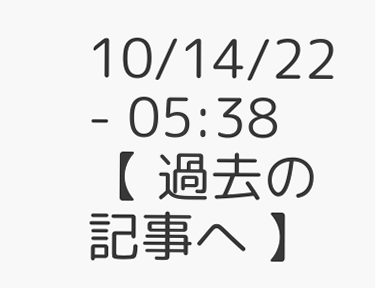10/14/22 - 05:38
【 過去の記事へ 】